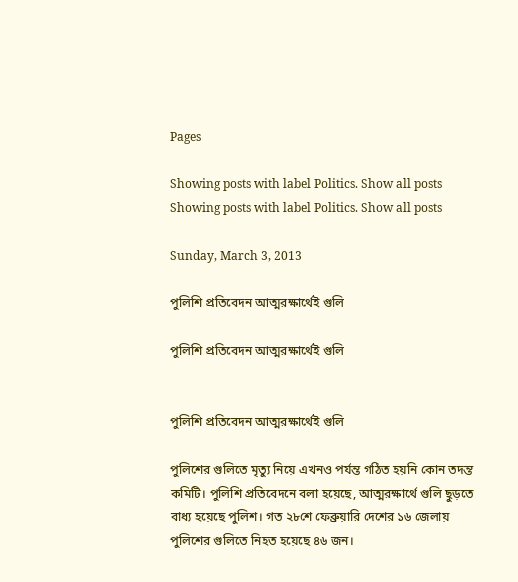Pages

Showing posts with label Politics. Show all posts
Showing posts with label Politics. Show all posts

Sunday, March 3, 2013

পুলিশি প্রতিবেদন আত্মরক্ষার্থেই গুলি

পুলিশি প্রতিবেদন আত্মরক্ষার্থেই গুলি


পুলিশি প্রতিবেদন আত্মরক্ষার্থেই গুলি

পুলিশের গুলিতে মৃত্যু নিয়ে এখনও পর্যন্ত গঠিত হয়নি কোন তদন্ত কমিটি। পুলিশি প্রতিবেদনে বলা হয়েছে, আত্মরক্ষার্থে গুলি ছুড়তে বাধ্য হয়েছে পুলিশ। গত ২৮শে ফেব্রুয়ারি দেশের ১৬ জেলায় পুলিশের গুলিতে নিহত হয়েছে ৪৬ জন।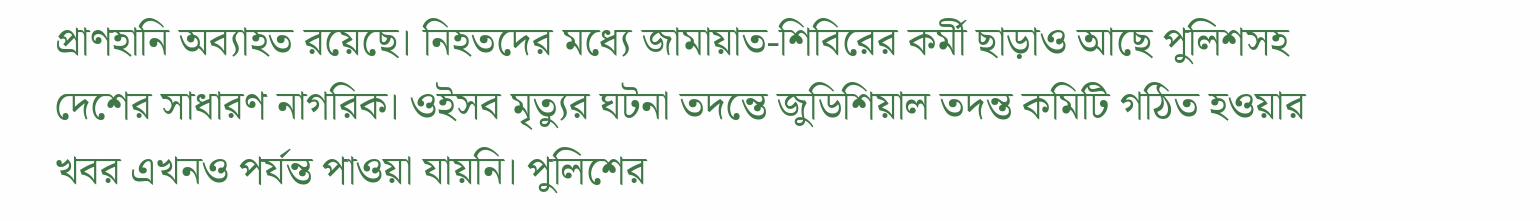প্রাণহানি অব্যাহত রয়েছে। নিহতদের মধ্যে জামায়াত-শিবিরের কর্মী ছাড়াও আছে পুলিশসহ দেশের সাধারণ নাগরিক। ওইসব মৃত্যুর ঘটনা তদন্তে জুডিশিয়াল তদন্ত কমিটি গঠিত হওয়ার খবর এখনও পর্যন্ত পাওয়া যায়নি। পুলিশের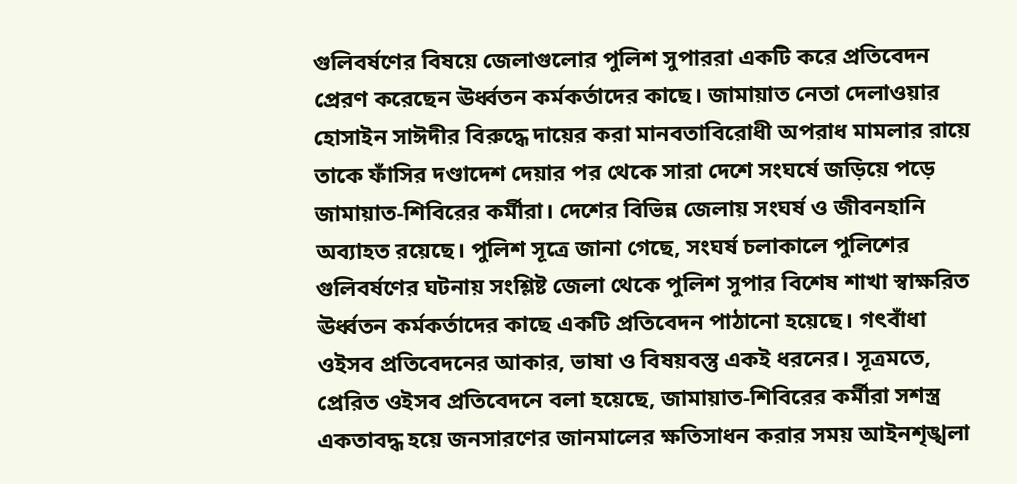গুলিবর্ষণের বিষয়ে জেলাগুলোর পুলিশ সুপাররা একটি করে প্রতিবেদন প্রেরণ করেছেন ঊর্ধ্বতন কর্মকর্তাদের কাছে। জামায়াত নেতা দেলাওয়ার হোসাইন সাঈদীর বিরুদ্ধে দায়ের করা মানবতাবিরোধী অপরাধ মামলার রায়ে তাকে ফাঁসির দণ্ডাদেশ দেয়ার পর থেকে সারা দেশে সংঘর্ষে জড়িয়ে পড়ে জামায়াত-শিবিরের কর্মীরা। দেশের বিভিন্ন জেলায় সংঘর্ষ ও জীবনহানি অব্যাহত রয়েছে। পুলিশ সূত্রে জানা গেছে, সংঘর্ষ চলাকালে পুলিশের গুলিবর্ষণের ঘটনায় সংশ্লিষ্ট জেলা থেকে পুলিশ সুপার বিশেষ শাখা স্বাক্ষরিত ঊর্ধ্বতন কর্মকর্তাদের কাছে একটি প্রতিবেদন পাঠানো হয়েছে। গৎবাঁধা ওইসব প্রতিবেদনের আকার, ভাষা ও বিষয়বস্তু একই ধরনের। সূত্রমতে, প্রেরিত ওইসব প্রতিবেদনে বলা হয়েছে, জামায়াত-শিবিরের কর্মীরা সশস্ত্র একতাবদ্ধ হয়ে জনসারণের জানমালের ক্ষতিসাধন করার সময় আইনশৃঙ্খলা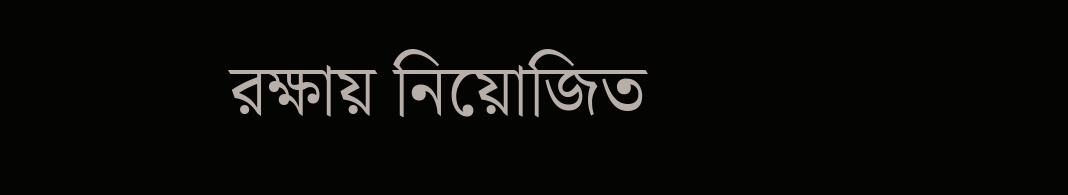রক্ষায় নিয়োজিত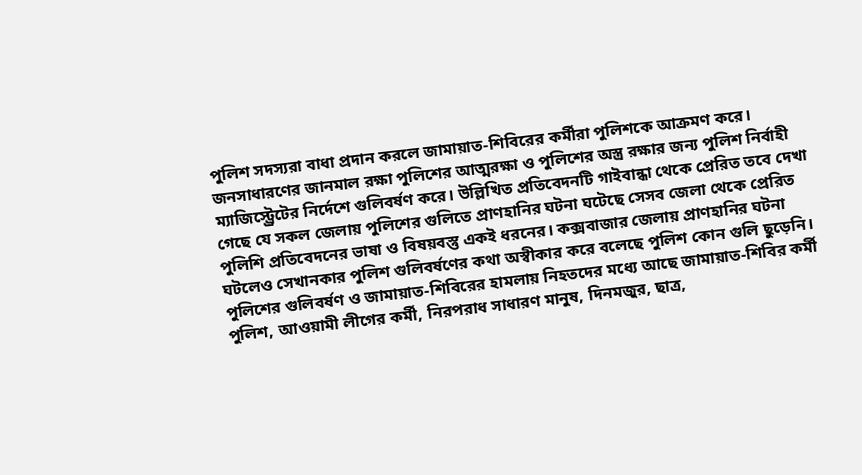পুলিশ সদস্যরা বাধা প্রদান করলে জামায়াত-শিবিরের কর্মীরা পুলিশকে আক্রমণ করে। জনসাধারণের জানমাল রক্ষা পুলিশের আত্মরক্ষা ও পুলিশের অস্ত্র রক্ষার জন্য পুলিশ নির্বাহী ম্যাজিস্ট্র্রেটের নির্দেশে গুলিবর্ষণ করে। উল্লিখিত প্রতিবেদনটি গাইবান্ধা থেকে প্রেরিত তবে দেখা গেছে যে সকল জেলায় পুলিশের গুলিতে প্রাণহানির ঘটনা ঘটেছে সেসব জেলা থেকে প্রেরিত পুলিশি প্রতিবেদনের ভাষা ও বিষয়বস্তু একই ধরনের। কক্সবাজার জেলায় প্রাণহানির ঘটনা ঘটলেও সেখানকার পুলিশ গুলিবর্ষণের কথা অস্বীকার করে বলেছে পুলিশ কোন গুলি ছুড়েনি। পুলিশের গুলিবর্ষণ ও জামায়াত-শিবিরের হামলায় নিহতদের মধ্যে আছে জামায়াত-শিবির কর্মী পুলিশ, আওয়ামী লীগের কর্মী, নিরপরাধ সাধারণ মানুষ, দিনমজুর, ছাত্র,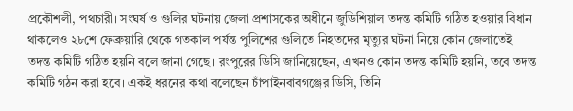প্রকৌশলী, পথচারী। সংঘর্ষ ও গুলির ঘটনায় জেলা প্রশাসকের অধীনে জুডিশিয়াল তদন্ত কমিটি গঠিত হওয়ার বিধান থাকলেও ২৮শে ফেব্রুয়ারি থেকে গতকাল পর্যন্ত পুলিশের গুলিতে নিহতদের মৃত্যুর ঘটনা নিয়ে কোন জেলাতেই তদন্ত কমিটি গঠিত হয়নি বলে জানা গেছে। রংপুরের ডিসি জানিয়েছেন, এখনও কোন তদন্ত কমিটি হয়নি, তবে তদন্ত কমিটি গঠন করা হবে। একই ধরনের কথা বলেছেন চাঁপাইনবাবগঞ্জের ডিসি, তিনি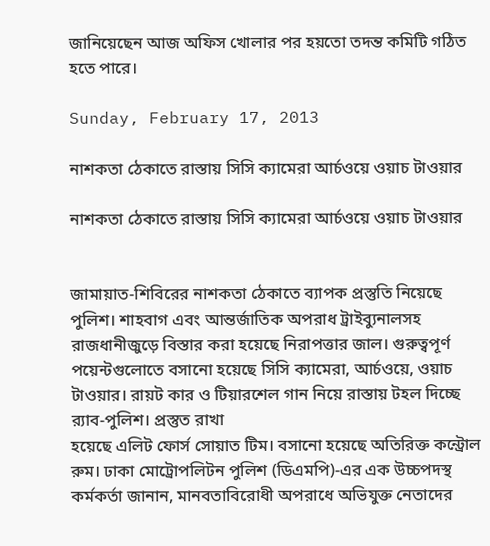জানিয়েছেন আজ অফিস খোলার পর হয়তো তদন্ত কমিটি গঠিত হতে পারে।

Sunday, February 17, 2013

নাশকতা ঠেকাতে রাস্তায় সিসি ক্যামেরা আর্চওয়ে ওয়াচ টাওয়ার

নাশকতা ঠেকাতে রাস্তায় সিসি ক্যামেরা আর্চওয়ে ওয়াচ টাওয়ার


জামায়াত-শিবিরের নাশকতা ঠেকাতে ব্যাপক প্রস্তুতি নিয়েছে পুলিশ। শাহবাগ এবং আন্তর্জাতিক অপরাধ ট্রাইব্যুনালসহ রাজধানীজুড়ে বিস্তার করা হয়েছে নিরাপত্তার জাল। গুরুত্বপূর্ণ পয়েন্টগুলোতে বসানো হয়েছে সিসি ক্যামেরা, আর্চওয়ে, ওয়াচ টাওয়ার। রায়ট কার ও টিয়ারশেল গান নিয়ে রাস্তায় টহল দিচ্ছে র‌্যাব-পুলিশ। প্রস্তুত রাখা
হয়েছে এলিট ফোর্স সোয়াত টিম। বসানো হয়েছে অতিরিক্ত কন্ট্রোল রুম। ঢাকা মোট্রোপলিটন পুলিশ (ডিএমপি)-এর এক উচ্চপদস্থ কর্মকর্তা জানান, মানবতাবিরোধী অপরাধে অভিযুক্ত নেতাদের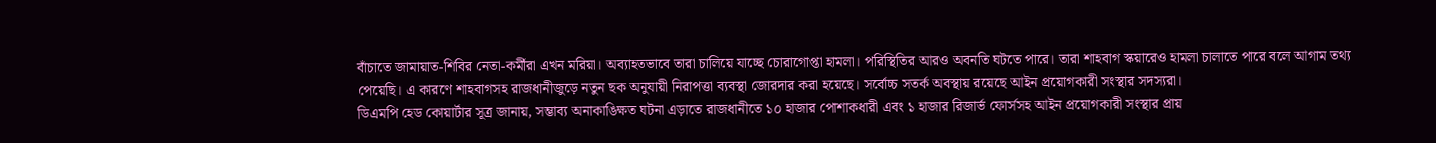বাঁচাতে জামায়াত-শিবির নেতা-কর্মীরা এখন মরিয়া। অব্যাহতভাবে তারা চালিয়ে যাচ্ছে চোরাগোপ্তা হামলা। পরিস্থিতির আরও অবনতি ঘটতে পারে। তারা শাহবাগ স্কয়ারেও হামলা চালাতে পারে বলে আগাম তথ্য পেয়েছি। এ কারণে শাহবাগসহ রাজধানীজুড়ে নতুন ছক অনুযায়ী নিরাপত্তা ব্যবস্থা জোরদার করা হয়েছে। সর্বোচ্চ সতর্ক অবস্থায় রয়েছে আইন প্রয়োগকারী সংস্থার সদস্যরা।
ডিএমপি হেড কোয়ার্টার সূত্র জানায়, সম্ভাব্য অনাকাঙিক্ষত ঘটনা এড়াতে রাজধানীতে ১০ হাজার পোশাকধারী এবং ১ হাজার রিজার্ভ ফোর্সসহ আইন প্রয়োগকারী সংস্থার প্রায়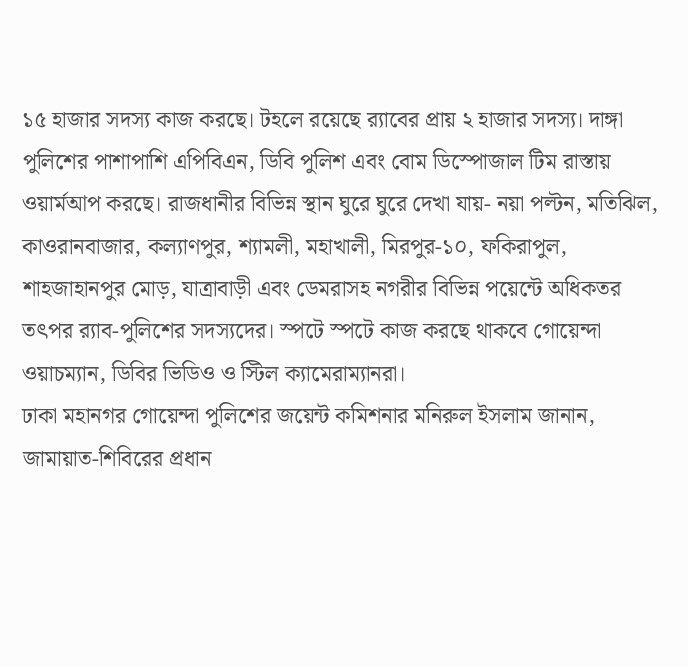১৫ হাজার সদস্য কাজ করছে। টহলে রয়েছে র‌্যাবের প্রায় ২ হাজার সদস্য। দাঙ্গা পুলিশের পাশাপাশি এপিবিএন, ডিবি পুলিশ এবং বোম ডিস্পোজাল টিম রাস্তায় ওয়ার্মআপ করছে। রাজধানীর বিভিন্ন স্থান ঘুরে ঘুরে দেখা যায়- নয়া পল্টন, মতিঝিল, কাওরানবাজার, কল্যাণপুর, শ্যামলী, মহাখালী, মিরপুর-১০, ফকিরাপুল, শাহজাহানপুর মোড়, যাত্রাবাড়ী এবং ডেমরাসহ নগরীর বিভিন্ন পয়েন্টে অধিকতর তৎপর র‌্যাব-পুলিশের সদস্যদের। স্পটে স্পটে কাজ করছে থাকবে গোয়েন্দা ওয়াচম্যান, ডিবির ভিডিও ও স্টিল ক্যামেরাম্যানরা।
ঢাকা মহানগর গোয়েন্দা পুলিশের জয়েন্ট কমিশনার মনিরুল ইসলাম জানান, জামায়াত-শিবিরের প্রধান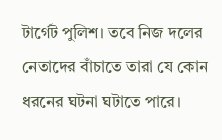টার্গেট পুলিশ। তবে নিজ দলের নেতাদের বাঁচাতে তারা যে কোন ধরনের ঘটনা ঘটাতে পারে।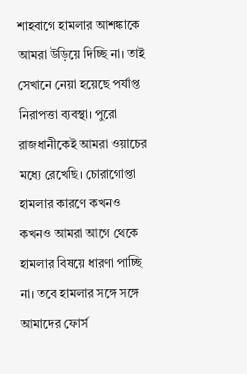শাহবাগে হামলার আশঙ্কাকে আমরা উড়িয়ে দিচ্ছি না। তাই সেখানে নেয়া হয়েছে পর্যাপ্ত নিরাপত্তা ব্যবস্থা। পুরো রাজধানীকেই আমরা ওয়াচের মধ্যে রেখেছি। চোরাগোপ্তা হামলার কারণে কখনও কখনও আমরা আগে থেকে হামলার বিষয়ে ধারণা পাচ্ছি না। তবে হামলার সঙ্গে সঙ্গে আমাদের ফোর্স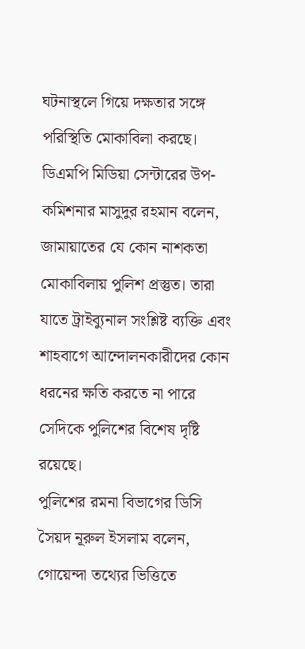ঘটনাস্থলে গিয়ে দক্ষতার সঙ্গে পরিস্থিতি মোকাবিলা করছে। ডিএমপি মিডিয়া সেন্টারের উপ-কমিশনার মাসুদুর রহমান বলেন, জামায়াতের যে কোন নাশকতা মোকাবিলায় পুলিশ প্রস্তুত। তারা যাতে ট্রাইব্যুনাল সংশ্লিষ্ট ব্যক্তি এবং শাহবাগে আন্দোলনকারীদের কোন ধরনের ক্ষতি করতে না পারে সেদিকে পুলিশের বিশেষ দৃষ্টি রয়েছে।
পুলিশের রমনা বিভাগের ডিসি সৈয়দ নূরুল ইসলাম বলেন, গোয়েন্দা তথ্যের ভিত্তিতে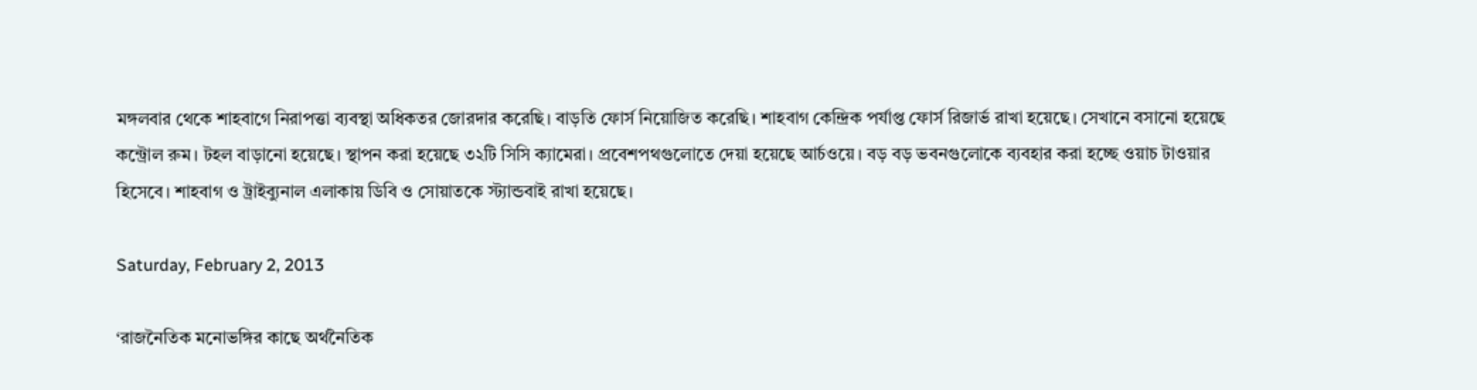মঙ্গলবার থেকে শাহবাগে নিরাপত্তা ব্যবস্থা অধিকতর জোরদার করেছি। বাড়তি ফোর্স নিয়োজিত করেছি। শাহবাগ কেন্দ্রিক পর্যাপ্ত ফোর্স রিজার্ভ রাখা হয়েছে। সেখানে বসানো হয়েছে কন্ট্রোল রুম। টহল বাড়ানো হয়েছে। স্থাপন করা হয়েছে ৩২টি সিসি ক্যামেরা। প্রবেশপথগুলোতে দেয়া হয়েছে আর্চওয়ে। বড় বড় ভবনগুলোকে ব্যবহার করা হচ্ছে ওয়াচ টাওয়ার হিসেবে। শাহবাগ ও ট্রাইব্যুনাল এলাকায় ডিবি ও সোয়াতকে স্ট্যান্ডবাই রাখা হয়েছে।

Saturday, February 2, 2013

‘রাজনৈতিক মনোভঙ্গির কাছে অর্থনৈতিক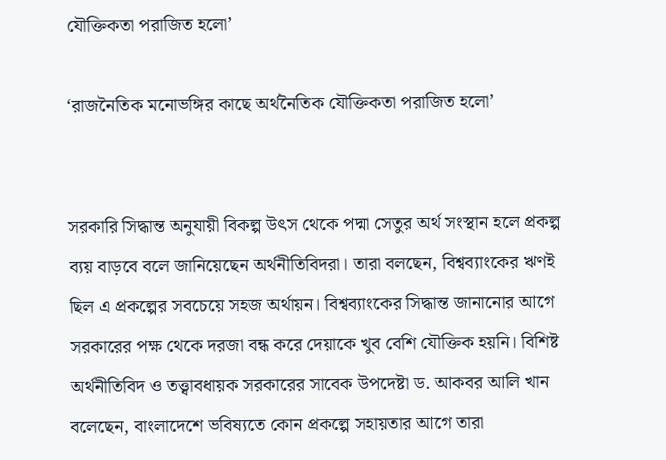যৌক্তিকতা পরাজিত হলো’

‘রাজনৈতিক মনোভঙ্গির কাছে অর্থনৈতিক যৌক্তিকতা পরাজিত হলো’


সরকারি সিদ্ধান্ত অনুযায়ী বিকল্প উৎস থেকে পদ্মা সেতুর অর্থ সংস্থান হলে প্রকল্প ব্যয় বাড়বে বলে জানিয়েছেন অর্থনীতিবিদরা। তারা বলছেন, বিশ্বব্যাংকের ঋণই ছিল এ প্রকল্পের সবচেয়ে সহজ অর্থায়ন। বিশ্বব্যাংকের সিদ্ধান্ত জানানোর আগে সরকারের পক্ষ থেকে দরজা বন্ধ করে দেয়াকে খুব বেশি যৌক্তিক হয়নি। বিশিষ্ট অর্থনীতিবিদ ও তত্ত্বাবধায়ক সরকারের সাবেক উপদেষ্টা ড. আকবর আলি খান বলেছেন, বাংলাদেশে ভবিষ্যতে কোন প্রকল্পে সহায়তার আগে তারা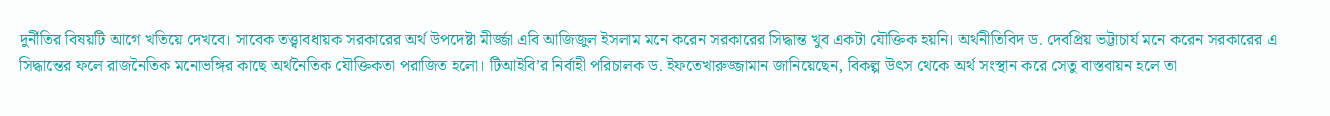দুর্নীতির বিষয়টি আগে খতিয়ে দেখবে। সাবেক তত্ত্বাবধায়ক সরকারের অর্থ উপদেষ্টা মীর্জ্জা এবি আজিজুল ইসলাম মনে করেন সরকারের সিদ্ধান্ত খুব একটা যৌক্তিক হয়নি। অর্থনীতিবিদ ড. দেবপ্রিয় ভট্টাচার্য মনে করেন সরকারের এ সিদ্ধান্তের ফলে রাজনৈতিক মনোভঙ্গির কাছে অর্থনৈতিক যৌক্তিকতা পরাজিত হলো। টিআইবি’র নির্বাহী পরিচালক ড. ইফতেখারুজ্জামান জানিয়েছেন, বিকল্প উৎস থেকে অর্থ সংস্থান করে সেতু বাস্তবায়ন হলে তা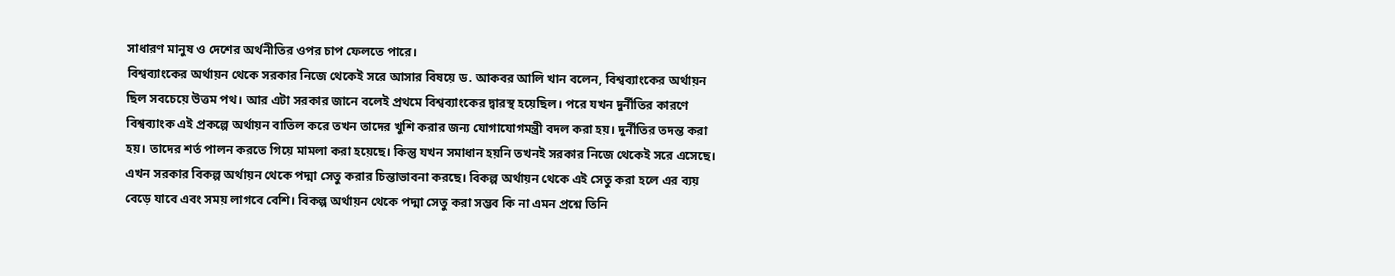সাধারণ মানুষ ও দেশের অর্থনীতির ওপর চাপ ফেলতে পারে।
বিশ্বব্যাংকের অর্থায়ন থেকে সরকার নিজে থেকেই সরে আসার বিষয়ে ড. আকবর আলি খান বলেন, বিশ্বব্যাংকের অর্থায়ন ছিল সবচেয়ে উত্তম পথ। আর এটা সরকার জানে বলেই প্রথমে বিশ্বব্যাংকের দ্বারস্থ হয়েছিল। পরে যখন দুর্নীতির কারণে বিশ্বব্যাংক এই প্রকল্পে অর্থায়ন বাতিল করে তখন তাদের খুশি করার জন্য যোগাযোগমন্ত্রী বদল করা হয়। দুর্নীতির তদন্ত করা হয়। তাদের শর্ত পালন করতে গিয়ে মামলা করা হয়েছে। কিন্তু যখন সমাধান হয়নি তখনই সরকার নিজে থেকেই সরে এসেছে। এখন সরকার বিকল্প অর্থায়ন থেকে পদ্মা সেতু করার চিন্তাভাবনা করছে। বিকল্প অর্থায়ন থেকে এই সেতু করা হলে এর ব্যয় বেড়ে যাবে এবং সময় লাগবে বেশি। বিকল্প অর্থায়ন থেকে পদ্মা সেতু করা সম্ভব কি না এমন প্রশ্নে তিনি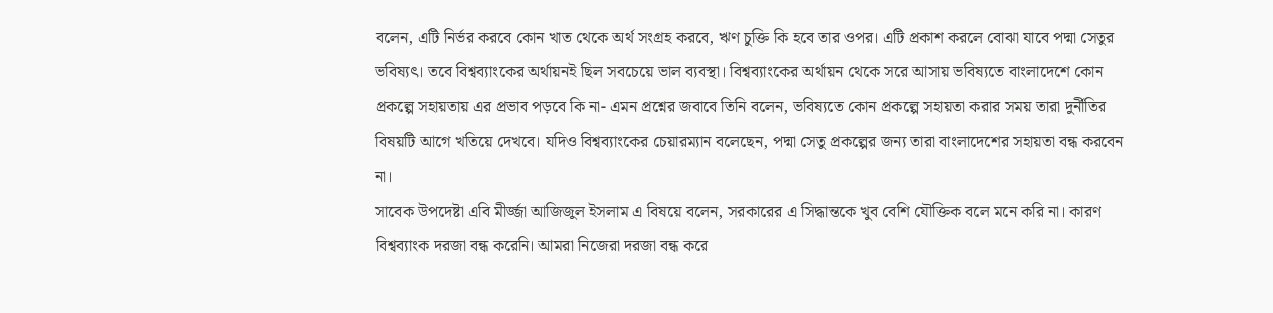বলেন, এটি নির্ভর করবে কোন খাত থেকে অর্থ সংগ্রহ করবে, ঋণ চুক্তি কি হবে তার ওপর। এটি প্রকাশ করলে বোঝা যাবে পদ্মা সেতুর ভবিষ্যৎ। তবে বিশ্বব্যাংকের অর্থায়নই ছিল সবচেয়ে ভাল ব্যবস্থা। বিশ্বব্যাংকের অর্থায়ন থেকে সরে আসায় ভবিষ্যতে বাংলাদেশে কোন প্রকল্পে সহায়তায় এর প্রভাব পড়বে কি না- এমন প্রশ্নের জবাবে তিনি বলেন, ভবিষ্যতে কোন প্রকল্পে সহায়তা করার সময় তারা দুর্নীতির বিষয়টি আগে খতিয়ে দেখবে। যদিও বিশ্বব্যাংকের চেয়ারম্যান বলেছেন, পদ্মা সেতু প্রকল্পের জন্য তারা বাংলাদেশের সহায়তা বন্ধ করবেন না।
সাবেক উপদেষ্টা এবি মীর্জ্জা আজিজুল ইসলাম এ বিষয়ে বলেন, সরকারের এ সিদ্ধান্তকে খুব বেশি যৌক্তিক বলে মনে করি না। কারণ বিশ্বব্যাংক দরজা বন্ধ করেনি। আমরা নিজেরা দরজা বন্ধ করে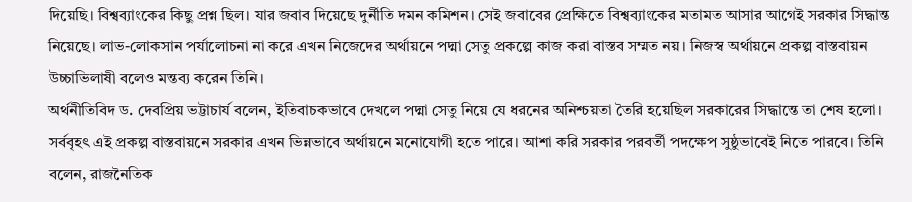দিয়েছি। বিশ্বব্যাংকের কিছু প্রশ্ন ছিল। যার জবাব দিয়েছে দুর্নীতি দমন কমিশন। সেই জবাবের প্রেক্ষিতে বিশ্বব্যাংকের মতামত আসার আগেই সরকার সিদ্ধান্ত নিয়েছে। লাভ-লোকসান পর্যালোচনা না করে এখন নিজেদের অর্থায়নে পদ্মা সেতু প্রকল্পে কাজ করা বাস্তব সম্মত নয়। নিজস্ব অর্থায়নে প্রকল্প বাস্তবায়ন উচ্চাভিলাষী বলেও মন্তব্য করেন তিনি।
অর্থনীতিবিদ ড. দেবপ্রিয় ভট্টাচার্য বলেন, ইতিবাচকভাবে দেখলে পদ্মা সেতু নিয়ে যে ধরনের অনিশ্চয়তা তৈরি হয়েছিল সরকারের সিদ্ধান্তে তা শেষ হলো। সর্ববৃহৎ এই প্রকল্প বাস্তবায়নে সরকার এখন ভিন্নভাবে অর্থায়নে মনোযোগী হতে পারে। আশা করি সরকার পরবর্তী পদক্ষেপ সুষ্ঠুভাবেই নিতে পারবে। তিনি বলেন, রাজনৈতিক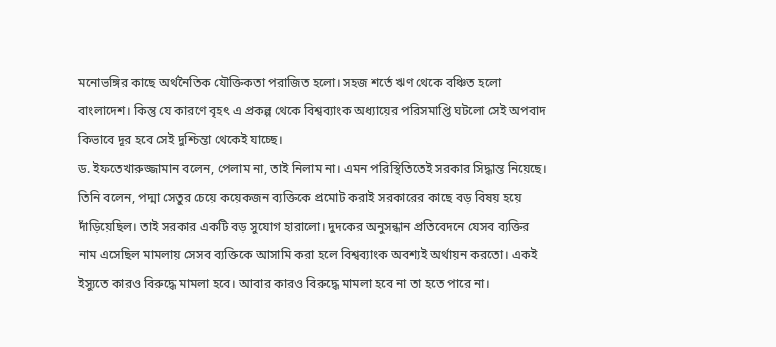মনোভঙ্গির কাছে অর্থনৈতিক যৌক্তিকতা পরাজিত হলো। সহজ শর্তে ঋণ থেকে বঞ্চিত হলো বাংলাদেশ। কিন্তু যে কারণে বৃহৎ এ প্রকল্প থেকে বিশ্বব্যাংক অধ্যায়ের পরিসমাপ্তি ঘটলো সেই অপবাদ কিভাবে দূর হবে সেই দুশ্চিন্তা থেকেই যাচ্ছে।
ড. ইফতেখারুজ্জামান বলেন, পেলাম না, তাই নিলাম না। এমন পরিস্থিতিতেই সরকার সিদ্ধান্ত নিয়েছে। তিনি বলেন, পদ্মা সেতুর চেয়ে কয়েকজন ব্যক্তিকে প্রমোট করাই সরকারের কাছে বড় বিষয় হয়ে দাঁড়িয়েছিল। তাই সরকার একটি বড় সুযোগ হারালো। দুদকের অনুসন্ধান প্রতিবেদনে যেসব ব্যক্তির নাম এসেছিল মামলায় সেসব ব্যক্তিকে আসামি করা হলে বিশ্বব্যাংক অবশ্যই অর্থায়ন করতো। একই ইস্যুতে কারও বিরুদ্ধে মামলা হবে। আবার কারও বিরুদ্ধে মামলা হবে না তা হতে পারে না।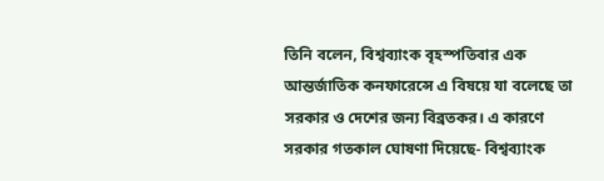তিনি বলেন, বিশ্বব্যাংক বৃহস্পতিবার এক আন্তর্জাতিক কনফারেন্সে এ বিষয়ে যা বলেছে তা সরকার ও দেশের জন্য বিব্রতকর। এ কারণে সরকার গতকাল ঘোষণা দিয়েছে- বিশ্বব্যাংক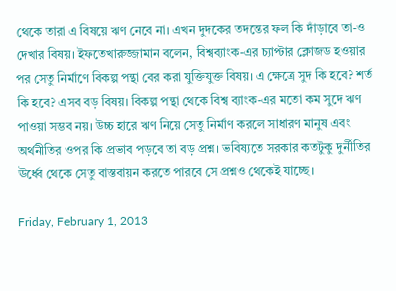থেকে তারা এ বিষয়ে ঋণ নেবে না। এখন দুদকের তদন্তের ফল কি দাঁড়াবে তা-ও দেখার বিষয়। ইফতেখারুজ্জামান বলেন, বিশ্বব্যাংক-এর চ্যাপ্টার ক্লোজড হওয়ার পর সেতু নির্মাণে বিকল্প পন্থা বের করা যুক্তিযুক্ত বিষয়। এ ক্ষেত্রে সুদ কি হবে? শর্ত কি হবে? এসব বড় বিষয়। বিকল্প পন্থা থেকে বিশ্ব ব্যাংক-এর মতো কম সুদে ঋণ পাওয়া সম্ভব নয়। উচ্চ হারে ঋণ নিয়ে সেতু নির্মাণ করলে সাধারণ মানুষ এবং অর্থনীতির ওপর কি প্রভাব পড়বে তা বড় প্রশ্ন। ভবিষ্যতে সরকার কতটুকু দুর্নীতির ঊর্ধ্বে থেকে সেতু বাস্তবায়ন করতে পারবে সে প্রশ্নও থেকেই যাচ্ছে।

Friday, February 1, 2013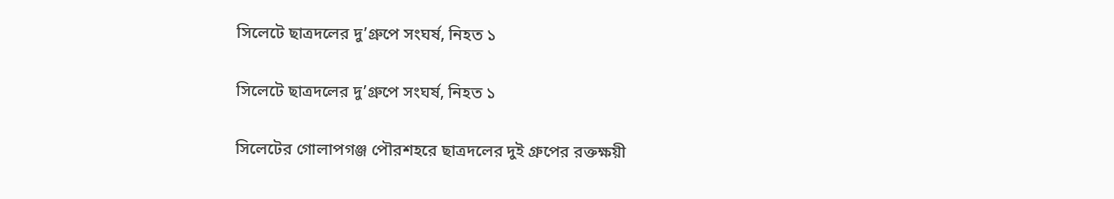সিলেটে ছাত্রদলের দু’গ্রুপে সংঘর্ষ, নিহত ১

সিলেটে ছাত্রদলের দু’গ্রুপে সংঘর্ষ, নিহত ১

সিলেটের গোলাপগঞ্জ পৌরশহরে ছাত্রদলের দুই গ্রুপের রক্তক্ষয়ী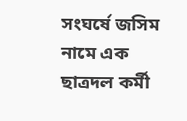সংঘর্ষে জসিম নামে এক ছাত্রদল কর্মী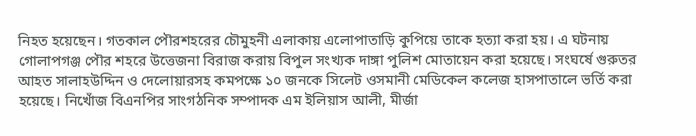নিহত হয়েছেন। গতকাল পৌরশহরের চৌমুহনী এলাকায় এলোপাতাড়ি কুপিয়ে তাকে হত্যা করা হয়। এ ঘটনায় গোলাপগঞ্জ পৌর শহরে উত্তেজনা বিরাজ করায় বিপুল সংখ্যক দাঙ্গা পুলিশ মোতায়েন করা হয়েছে। সংঘর্ষে গুরুতর আহত সালাহউদ্দিন ও দেলোয়ারসহ কমপক্ষে ১০ জনকে সিলেট ওসমানী মেডিকেল কলেজ হাসপাতালে ভর্তি করা হয়েছে। নিখোঁজ বিএনপির সাংগঠনিক সম্পাদক এম ইলিয়াস আলী, মীর্জা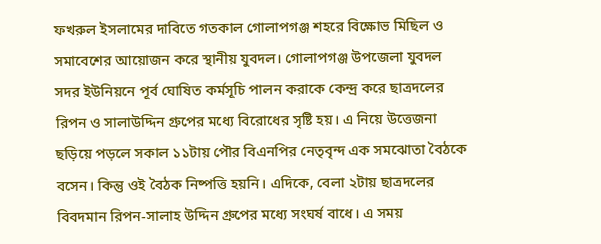ফখরুল ইসলামের দাবিতে গতকাল গোলাপগঞ্জ শহরে বিক্ষোভ মিছিল ও সমাবেশের আয়োজন করে স্থানীয় যুবদল। গোলাপগঞ্জ উপজেলা যুবদল সদর ইউনিয়নে পূর্ব ঘোষিত কর্মসূচি পালন করাকে কেন্দ্র করে ছাত্রদলের রিপন ও সালাউদ্দিন গ্রুপের মধ্যে বিরোধের সৃষ্টি হয়। এ নিয়ে উত্তেজনা ছড়িয়ে পড়লে সকাল ১১টায় পৌর বিএনপির নেতৃবৃন্দ এক সমঝোতা বৈঠকে বসেন। কিন্তু ওই বৈঠক নিষ্পত্তি হয়নি। এদিকে, বেলা ২টায় ছাত্রদলের বিবদমান রিপন-সালাহ উদ্দিন গ্রুপের মধ্যে সংঘর্ষ বাধে। এ সময়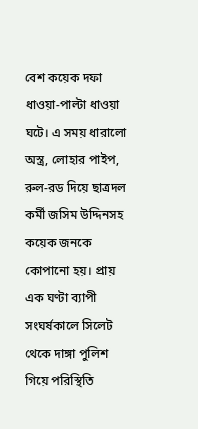বেশ কয়েক দফা ধাওয়া-পাল্টা ধাওয়া ঘটে। এ সময় ধারালো অস্ত্র, লোহার পাইপ, রুল-রড দিয়ে ছাত্রদল কর্মী জসিম উদ্দিনসহ কয়েক জনকে  কোপানো হয়। প্রায় এক ঘণ্টা ব্যাপী সংঘর্ষকালে সিলেট থেকে দাঙ্গা পুলিশ গিয়ে পরিস্থিতি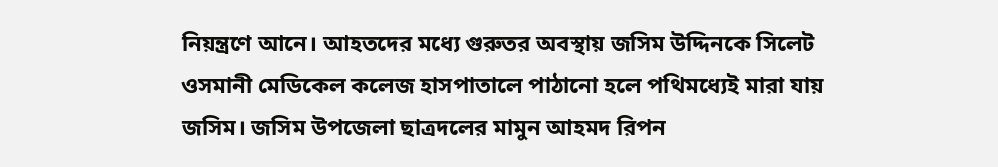নিয়ন্ত্রণে আনে। আহতদের মধ্যে গুরুতর অবস্থায় জসিম উদ্দিনকে সিলেট ওসমানী মেডিকেল কলেজ হাসপাতালে পাঠানো হলে পথিমধ্যেই মারা যায় জসিম। জসিম উপজেলা ছাত্রদলের মামুন আহমদ রিপন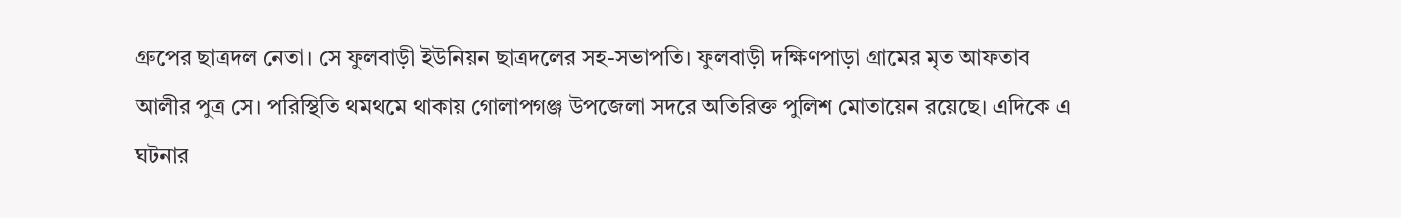গ্রুপের ছাত্রদল নেতা। সে ফুলবাড়ী ইউনিয়ন ছাত্রদলের সহ-সভাপতি। ফুলবাড়ী দক্ষিণপাড়া গ্রামের মৃত আফতাব আলীর পুত্র সে। পরিস্থিতি থমথমে থাকায় গোলাপগঞ্জ উপজেলা সদরে অতিরিক্ত পুলিশ মোতায়েন রয়েছে। এদিকে এ ঘটনার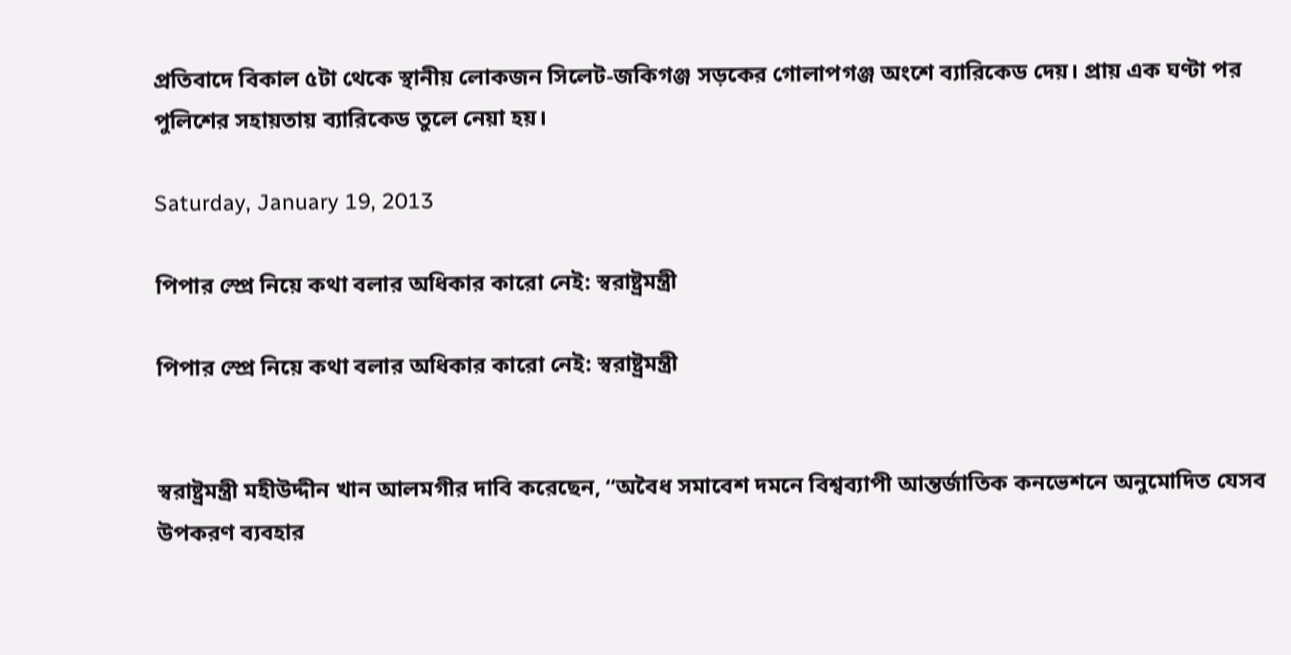প্রতিবাদে বিকাল ৫টা থেকে স্থানীয় লোকজন সিলেট-জকিগঞ্জ সড়কের গোলাপগঞ্জ অংশে ব্যারিকেড দেয়। প্রায় এক ঘণ্টা পর পুলিশের সহায়তায় ব্যারিকেড তুলে নেয়া হয়।

Saturday, January 19, 2013

পিপার স্প্রে নিয়ে কথা বলার অধিকার কারো নেই: স্বরাষ্ট্রমন্ত্রী

পিপার স্প্রে নিয়ে কথা বলার অধিকার কারো নেই: স্বরাষ্ট্রমন্ত্রী


স্বরাষ্ট্রমন্ত্রী মহীউদ্দীন খান আলমগীর দাবি করেছেন, “অবৈধ সমাবেশ দমনে বিশ্বব্যাপী আন্তর্জাতিক কনভেশনে অনুমোদিত যেসব উপকরণ ব্যবহার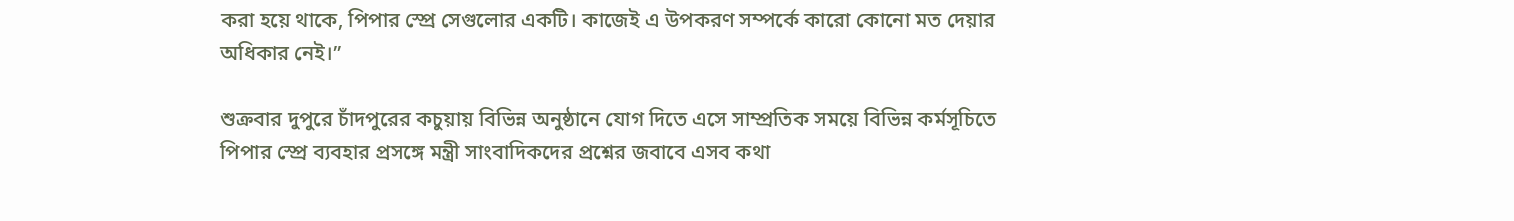করা হয়ে থাকে, পিপার স্প্রে সেগুলোর একটি। কাজেই এ উপকরণ সম্পর্কে কারো কোনো মত দেয়ার অধিকার নেই।”

শুক্রবার দুপুরে চাঁদপুরের কচুয়ায় বিভিন্ন অনুষ্ঠানে যোগ দিতে এসে সাম্প্রতিক সময়ে বিভিন্ন কর্মসূচিতে পিপার স্প্রে ব্যবহার প্রসঙ্গে মন্ত্রী সাংবাদিকদের প্রশ্নের জবাবে এসব কথা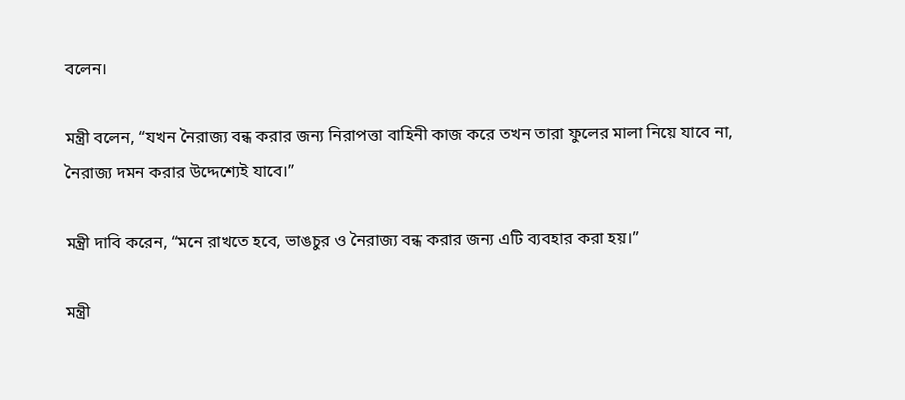বলেন।

মন্ত্রী বলেন, “যখন নৈরাজ্য বন্ধ করার জন্য নিরাপত্তা বাহিনী কাজ করে তখন তারা ফুলের মালা নিয়ে যাবে না, নৈরাজ্য দমন করার উদ্দেশ্যেই যাবে।”

মন্ত্রী দাবি করেন, “মনে রাখতে হবে, ভাঙচুর ও নৈরাজ্য বন্ধ করার জন্য এটি ব্যবহার করা হয়।”

মন্ত্রী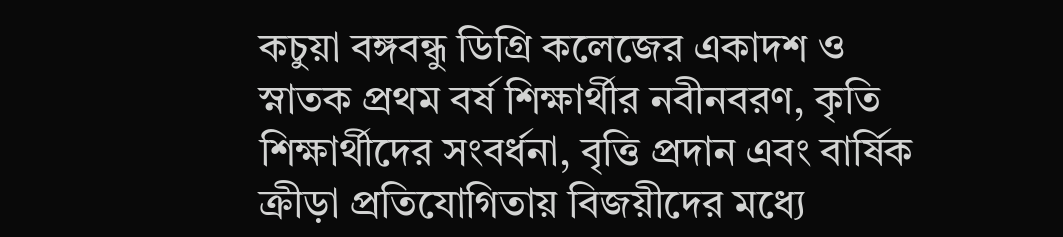কচুয়া বঙ্গবন্ধু ডিগ্রি কলেজের একাদশ ও স্নাতক প্রথম বর্ষ শিক্ষার্থীর নবীনবরণ, কৃতি শিক্ষার্থীদের সংবর্ধনা, বৃত্তি প্রদান এবং বার্ষিক ক্রীড়া প্রতিযোগিতায় বিজয়ীদের মধ্যে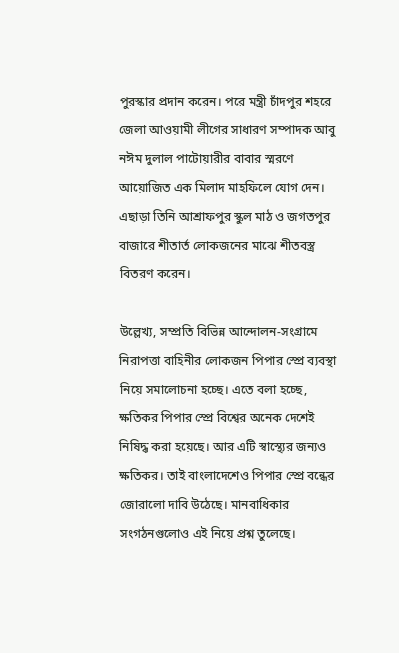পুরস্কার প্রদান করেন। পরে মন্ত্রী চাঁদপুর শহরে জেলা আওয়ামী লীগের সাধারণ সম্পাদক আবু নঈম দুলাল পাটোয়ারীর বাবার স্মরণে আয়োজিত এক মিলাদ মাহফিলে যোগ দেন। এছাড়া তিনি আশ্রাফপুর স্কুল মাঠ ও জগতপুর বাজারে শীতার্ত লোকজনের মাঝে শীতবস্ত্র বিতরণ করেন।

উল্লেখ্য, সম্প্রতি বিভিন্ন আন্দোলন-সংগ্রামে নিরাপত্তা বাহিনীর লোকজন পিপার স্প্রে ব্যবস্থা নিয়ে সমালোচনা হচ্ছে। এতে বলা হচ্ছে, ক্ষতিকর পিপার স্প্রে বিশ্বের অনেক দেশেই নিষিদ্ধ করা হয়েছে। আর এটি স্বাস্থ্যের জন্যও ক্ষতিকর। তাই বাংলাদেশেও পিপার স্প্রে বন্ধের জোরালো দাবি উঠেছে। মানবাধিকার সংগঠনগুলোও এই নিয়ে প্রশ্ন তুলেছে।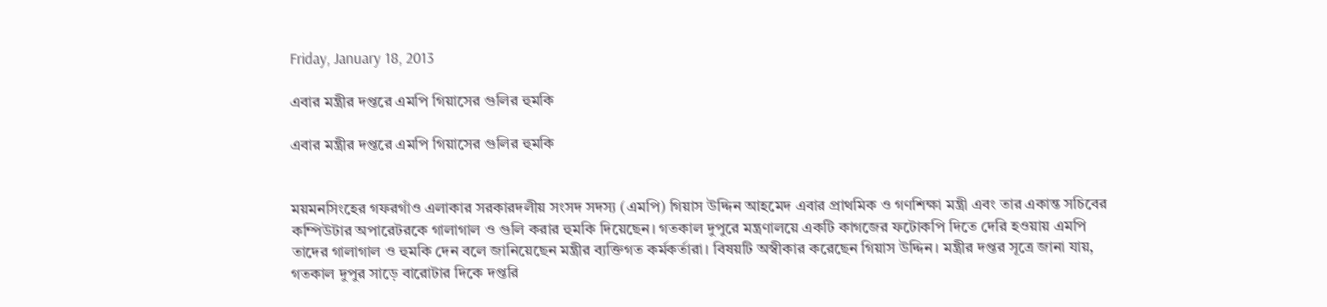Friday, January 18, 2013

এবার মন্ত্রীর দপ্তরে এমপি গিয়াসের গুলির হুমকি

এবার মন্ত্রীর দপ্তরে এমপি গিয়াসের গুলির হুমকি


ময়মনসিংহের গফরগাঁও এলাকার সরকারদলীয় সংসদ সদস্য (এমপি) গিয়াস উদ্দিন আহমেদ এবার প্রাথমিক ও গণশিক্ষা মন্ত্রী এবং তার একান্ত সচিবের কম্পিউটার অপারেটরকে গালাগাল ও গুলি করার হুমকি দিয়েছেন। গতকাল দুপুরে মন্ত্রণালয়ে একটি কাগজের ফটোকপি দিতে দেরি হওয়ায় এমপি তাদের গালাগাল ও হুমকি দেন বলে জানিয়েছেন মন্ত্রীর ব্যক্তিগত কর্মকর্তারা। বিষয়টি অস্বীকার করেছেন গিয়াস উদ্দিন। মন্ত্রীর দপ্তর সূত্রে জানা যায়, গতকাল দুপুর সাড়ে বারোটার দিকে দপ্তরি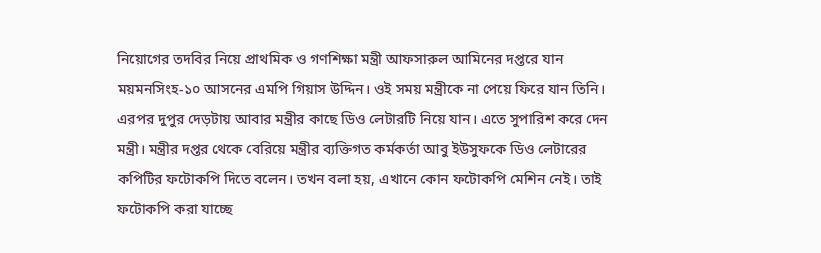নিয়োগের তদবির নিয়ে প্রাথমিক ও গণশিক্ষা মন্ত্রী আফসারুল আমিনের দপ্তরে যান ময়মনসিংহ-১০ আসনের এমপি গিয়াস উদ্দিন। ওই সময় মন্ত্রীকে না পেয়ে ফিরে যান তিনি। এরপর দুপুর দেড়টায় আবার মন্ত্রীর কাছে ডিও লেটারটি নিয়ে যান। এতে সুপারিশ করে দেন মন্ত্রী। মন্ত্রীর দপ্তর থেকে বেরিয়ে মন্ত্রীর ব্যক্তিগত কর্মকর্তা আবু ইউসুফকে ডিও লেটারের কপিটির ফটোকপি দিতে বলেন। তখন বলা হয়, এখানে কোন ফটোকপি মেশিন নেই। তাই ফটোকপি করা যাচ্ছে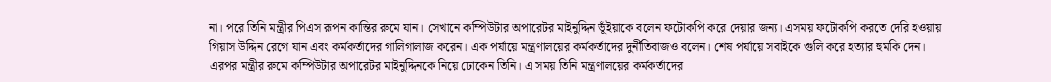না। পরে তিনি মন্ত্রীর পিএস রূপন কান্তির রুমে যান। সেখানে কম্পিউটার অপারেটর মাইনুদ্দিন ভূঁইয়াকে বলেন ফটোকপি করে দেয়ার জন্য। এসময় ফটোকপি করতে দেরি হওয়ায় গিয়াস উদ্দিন রেগে যান এবং কর্মকর্তাদের গালিগালাজ করেন। এক পর্যায়ে মন্ত্রণালয়ের কর্মকর্তাদের দুর্নীতিবাজও বলেন। শেষ পর্যায়ে সবাইকে গুলি করে হত্যার হুমকি দেন। এরপর মন্ত্রীর রুমে কম্পিউটার অপারেটর মাইনুদ্দিনকে নিয়ে ঢোকেন তিনি। এ সময় তিনি মন্ত্রণালয়ের কর্মকর্তাদের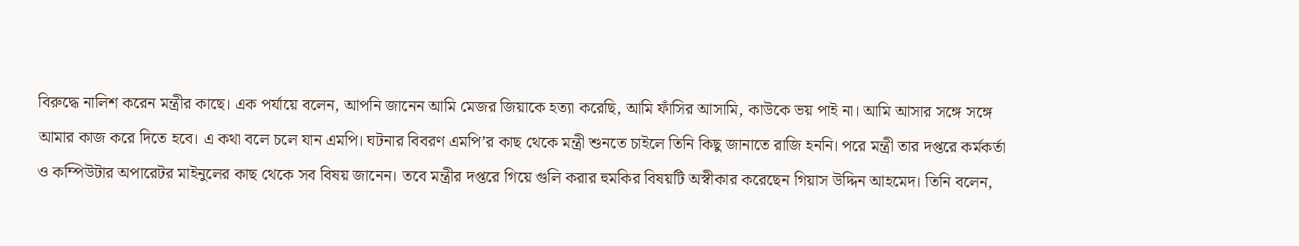বিরুদ্ধে নালিশ করেন মন্ত্রীর কাছে। এক পর্যায়ে বলেন, আপনি জানেন আমি মেজর জিয়াকে হত্যা করেছি, আমি ফাঁসির আসামি, কাউকে ভয় পাই না। আমি আসার সঙ্গে সঙ্গে আমার কাজ করে দিতে হবে। এ কথা বলে চলে যান এমপি। ঘটনার বিবরণ এমপি’র কাছ থেকে মন্ত্রী শুনতে চাইলে তিনি কিছু জানাতে রাজি হননি। পরে মন্ত্রী তার দপ্তরে কর্মকর্তা ও কম্পিউটার অপারেটর মাইনুলের কাছ থেকে সব বিষয় জানেন। তবে মন্ত্রীর দপ্তরে গিয়ে গুলি করার হুমকির বিষয়টি অস্বীকার করেছেন গিয়াস উদ্দিন আহমেদ। তিনি বলেন,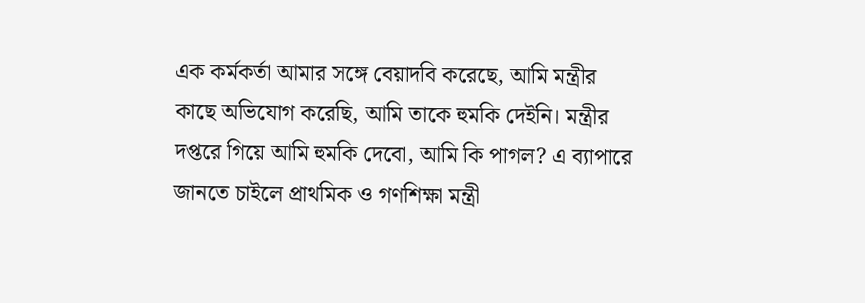এক কর্মকর্তা আমার সঙ্গে বেয়াদবি করেছে, আমি মন্ত্রীর কাছে অভিযোগ করেছি, আমি তাকে হুমকি দেইনি। মন্ত্রীর দপ্তরে গিয়ে আমি হুমকি দেবো, আমি কি পাগল? এ ব্যাপারে জানতে চাইলে প্রাথমিক ও গণশিক্ষা মন্ত্রী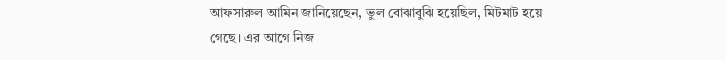আফসারুল আমিন জানিয়েছেন, ভুল বোঝাবুঝি হয়েছিল, মিটমাট হয়ে গেছে। এর আগে নিজ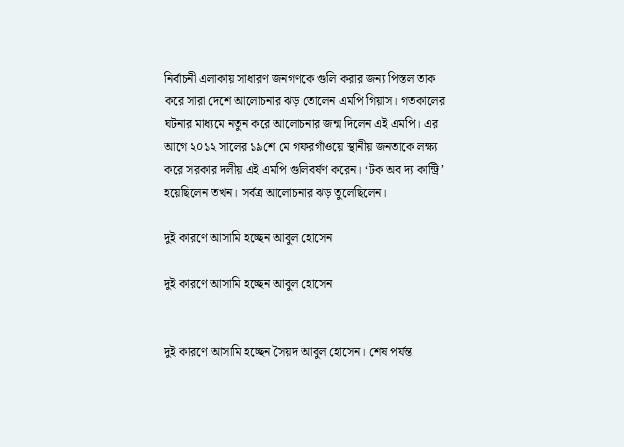নির্বাচনী এলাকায় সাধারণ জনগণকে গুলি করার জন্য পিস্তল তাক করে সারা দেশে আলোচনার ঝড় তোলেন এমপি গিয়াস। গতকালের ঘটনার মাধ্যমে নতুন করে আলোচনার জন্ম দিলেন এই এমপি। এর আগে ২০১২ সালের ১৯শে মে গফরগাঁওয়ে স্থানীয় জনতাকে লক্ষ্য করে সরকার দলীয় এই এমপি গুলিবর্ষণ করেন। ‘টক অব দ্য কান্ট্রি’ হয়েছিলেন তখন। সর্বত্র আলোচনার ঝড় তুলেছিলেন।

দুই কারণে আসামি হচ্ছেন আবুল হোসেন

দুই কারণে আসামি হচ্ছেন আবুল হোসেন


দুই কারণে আসামি হচ্ছেন সৈয়দ আবুল হোসেন। শেষ পর্যন্ত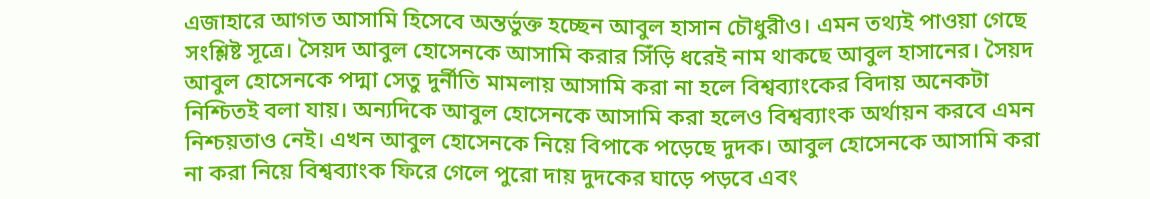এজাহারে আগত আসামি হিসেবে অন্তর্ভুক্ত হচ্ছেন আবুল হাসান চৌধুরীও। এমন তথ্যই পাওয়া গেছে সংশ্লিষ্ট সূত্রে। সৈয়দ আবুল হোসেনকে আসামি করার সিঁড়ি ধরেই নাম থাকছে আবুল হাসানের। সৈয়দ আবুল হোসেনকে পদ্মা সেতু দুর্নীতি মামলায় আসামি করা না হলে বিশ্বব্যাংকের বিদায় অনেকটা নিশ্চিতই বলা যায়। অন্যদিকে আবুল হোসেনকে আসামি করা হলেও বিশ্বব্যাংক অর্থায়ন করবে এমন নিশ্চয়তাও নেই। এখন আবুল হোসেনকে নিয়ে বিপাকে পড়েছে দুদক। আবুল হোসেনকে আসামি করা না করা নিয়ে বিশ্বব্যাংক ফিরে গেলে পুরো দায় দুদকের ঘাড়ে পড়বে এবং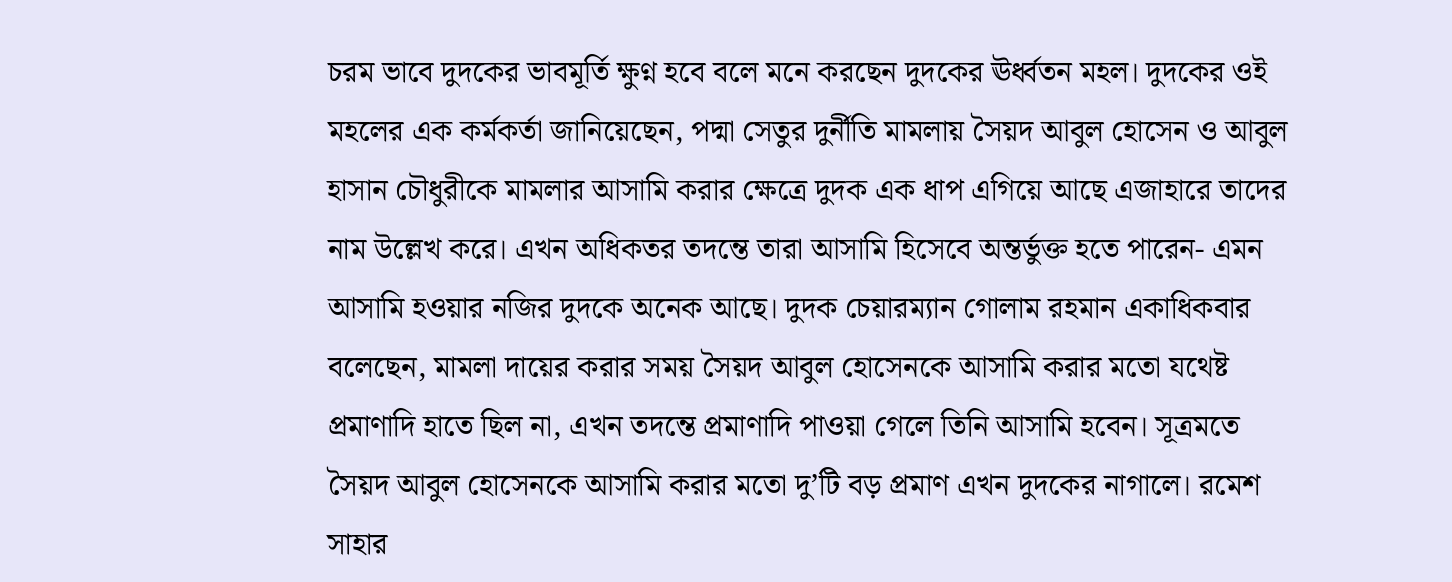চরম ভাবে দুদকের ভাবমূর্তি ক্ষুণ্ন হবে বলে মনে করছেন দুদকের ঊর্ধ্বতন মহল। দুদকের ওই মহলের এক কর্মকর্তা জানিয়েছেন, পদ্মা সেতুর দুর্নীতি মামলায় সৈয়দ আবুল হোসেন ও আবুল হাসান চৌধুরীকে মামলার আসামি করার ক্ষেত্রে দুদক এক ধাপ এগিয়ে আছে এজাহারে তাদের নাম উল্লেখ করে। এখন অধিকতর তদন্তে তারা আসামি হিসেবে অন্তর্ভুক্ত হতে পারেন- এমন আসামি হওয়ার নজির দুদকে অনেক আছে। দুদক চেয়ারম্যান গোলাম রহমান একাধিকবার বলেছেন, মামলা দায়ের করার সময় সৈয়দ আবুল হোসেনকে আসামি করার মতো যথেষ্ট প্রমাণাদি হাতে ছিল না, এখন তদন্তে প্রমাণাদি পাওয়া গেলে তিনি আসামি হবেন। সূত্রমতে সৈয়দ আবুল হোসেনকে আসামি করার মতো দু’টি বড় প্রমাণ এখন দুদকের নাগালে। রমেশ সাহার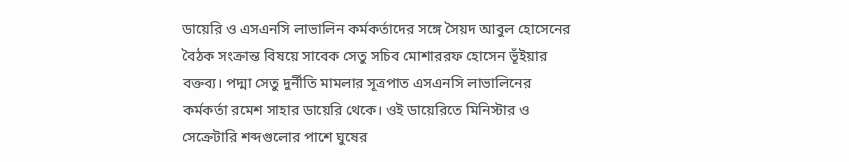ডায়েরি ও এসএনসি লাভালিন কর্মকর্তাদের সঙ্গে সৈয়দ আবুল হোসেনের বৈঠক সংক্রান্ত বিষয়ে সাবেক সেতু সচিব মোশাররফ হোসেন ভূঁইয়ার বক্তব্য। পদ্মা সেতু দুর্নীতি মামলার সূত্রপাত এসএনসি লাভালিনের কর্মকর্তা রমেশ সাহার ডায়েরি থেকে। ওই ডায়েরিতে মিনিস্টার ও সেক্রেটারি শব্দগুলোর পাশে ঘুষের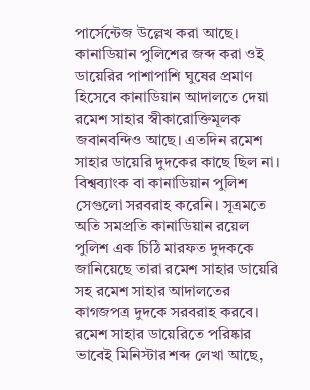পার্সেন্টেজ উল্লেখ করা আছে। কানাডিয়ান পুলিশের জব্দ করা ওই ডায়েরির পাশাপাশি ঘুষের প্রমাণ হিসেবে কানাডিয়ান আদালতে দেয়া রমেশ সাহার স্বীকারোক্তিমূলক জবানবন্দিও আছে। এতদিন রমেশ সাহার ডায়েরি দুদকের কাছে ছিল না। বিশ্বব্যাংক বা কানাডিয়ান পুলিশ সেগুলো সরবরাহ করেনি। সূত্রমতে অতি সমপ্রতি কানাডিয়ান রয়েল পুলিশ এক চিঠি মারফত দুদককে জানিয়েছে তারা রমেশ সাহার ডায়েরি সহ রমেশ সাহার আদালতের কাগজপত্র দুদকে সরবরাহ করবে। রমেশ সাহার ডায়েরিতে পরিষ্কার ভাবেই মিনিস্টার শব্দ লেখা আছে,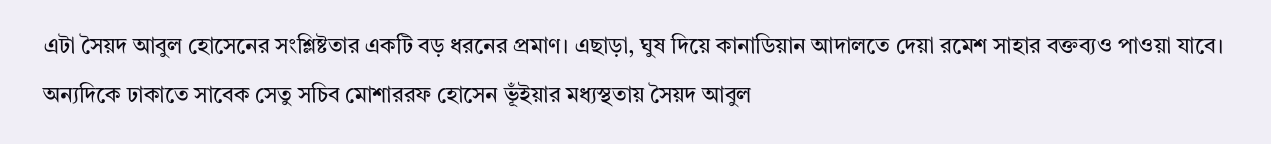এটা সৈয়দ আবুল হোসেনের সংশ্লিষ্টতার একটি বড় ধরনের প্রমাণ। এছাড়া, ঘুষ দিয়ে কানাডিয়ান আদালতে দেয়া রমেশ সাহার বক্তব্যও পাওয়া যাবে। অন্যদিকে ঢাকাতে সাবেক সেতু সচিব মোশাররফ হোসেন ভূঁইয়ার মধ্যস্থতায় সৈয়দ আবুল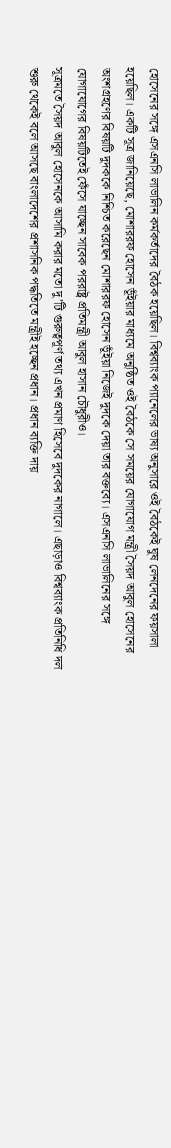হোসেনের সঙ্গে এসএনসি লাভালিন কর্মকর্তাদের বৈঠক হয়েছিল। বিশ্বব্যাংক প্যানেলের ভাষ্য অনুসারে ওই বৈঠকেই ঘুষ লেনদেনের ফয়সালা হয়েছিল। একটি সূত্র জানিয়েছে, মোশাররফ হোসেন ভূঁইয়ার মাধ্যমে অনুষ্ঠিত ওই বৈঠকে সে সময়ের যোগাযোগ মন্ত্রী সৈয়দ আবুল হোসেনের অংশগ্রহণের বিষয়টি দুদককে নিশ্চিত করেছেন মোশাররফ হোসেন ভূঁইয়া নিজেই দুদকে দেয়া তার বক্তব্যে। এসএনসি লাভালিনের সঙ্গে যোগাযোগের বিষয়টিতেই ফেঁসে যাচ্ছেন সাবেক পররাষ্ট্র প্রতিমন্ত্রী আবুল হাসান চৌধুরীও।
সূত্রমতে সৈয়দ আবুল হোসেনকে আসামি করার মতো দু’টি গুরুত্বপূর্ণ তথ্য এখন প্রমাণ হিসেবে দুদকের নাগালে। এছাড়াও বিশ্বব্যাংক প্রতিনিধি দল শুরু থেকেই বলে আসছে বাংলাদেশের প্রশাসনিক পদ্ধতিতে মন্ত্রীই হচ্ছেন প্রধান। প্রধান ব্যক্তি দায়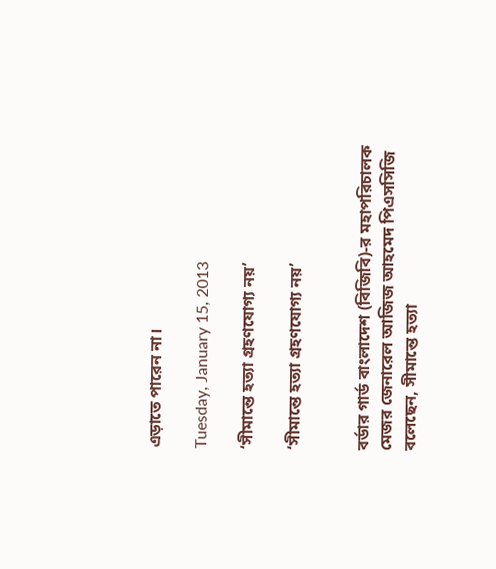এড়াতে পারেন না।

Tuesday, January 15, 2013

‘সীমান্তে হত্যা গ্রহণযোগ্য নয়’

‘সীমান্তে হত্যা গ্রহণযোগ্য নয়’


বর্ডার গার্ড বাংলাদেশ (বিজিবি)-র মহাপরিচালক মেজর জেনারেল আজিজ আহমেদ পিএসসিজি বলেছেন, সীমান্তে হত্যা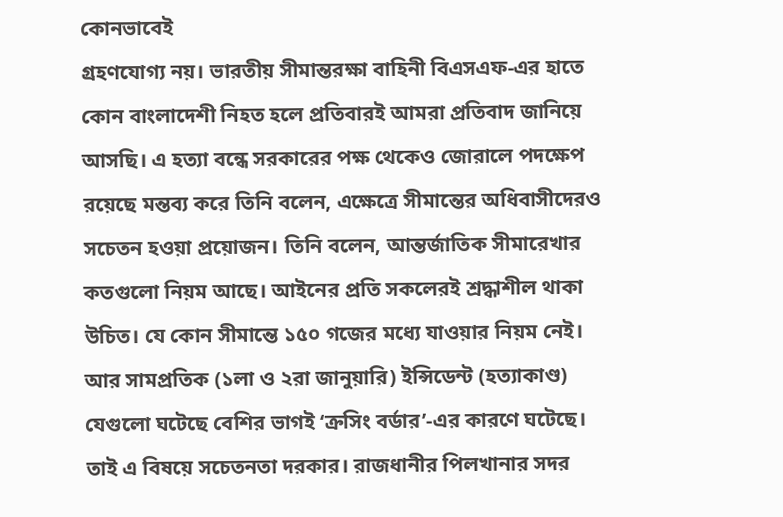কোনভাবেই
গ্রহণযোগ্য নয়। ভারতীয় সীমান্তরক্ষা বাহিনী বিএসএফ-এর হাতে কোন বাংলাদেশী নিহত হলে প্রতিবারই আমরা প্রতিবাদ জানিয়ে আসছি। এ হত্যা বন্ধে সরকারের পক্ষ থেকেও জোরালে পদক্ষেপ রয়েছে মন্তব্য করে তিনি বলেন, এক্ষেত্রে সীমান্তের অধিবাসীদেরও সচেতন হওয়া প্রয়োজন। তিনি বলেন, আন্তর্জাতিক সীমারেখার কতগুলো নিয়ম আছে। আইনের প্রতি সকলেরই শ্রদ্ধাশীল থাকা উচিত। যে কোন সীমান্তে ১৫০ গজের মধ্যে যাওয়ার নিয়ম নেই। আর সামপ্রতিক (১লা ও ২রা জানুয়ারি) ইন্সিডেন্ট (হত্যাকাণ্ড) যেগুলো ঘটেছে বেশির ভাগই ‘ক্রসিং বর্ডার’-এর কারণে ঘটেছে। তাই এ বিষয়ে সচেতনতা দরকার। রাজধানীর পিলখানার সদর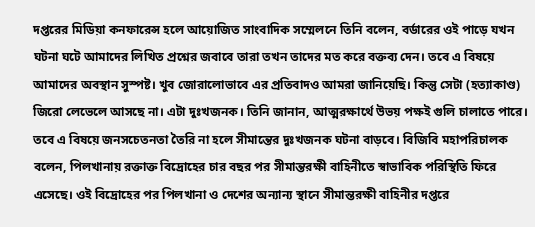দপ্তরের মিডিয়া কনফারেন্স হলে আয়োজিত সাংবাদিক সম্মেলনে তিনি বলেন, বর্ডারের ওই পাড়ে যখন ঘটনা ঘটে আমাদের লিখিত প্রশ্নের জবাবে তারা তখন তাদের মত করে বক্তব্য দেন। তবে এ বিষয়ে আমাদের অবস্থান সুস্পষ্ট। খুব জোরালোভাবে এর প্রতিবাদও আমরা জানিয়েছি। কিন্তু সেটা (হত্যাকাণ্ড) জিরো লেভেলে আসছে না। এটা দুঃখজনক। তিনি জানান, আত্মরক্ষার্থে উভয় পক্ষই গুলি চালাতে পারে। তবে এ বিষয়ে জনসচেতনতা তৈরি না হলে সীমান্তের দুঃখজনক ঘটনা বাড়বে। বিজিবি মহাপরিচালক বলেন, পিলখানায় রক্তাক্ত বিদ্রোহের চার বছর পর সীমান্তরক্ষী বাহিনীতে স্বাভাবিক পরিস্থিতি ফিরে এসেছে। ওই বিদ্রোহের পর পিলখানা ও দেশের অন্যান্য স্থানে সীমান্তরক্ষী বাহিনীর দপ্তরে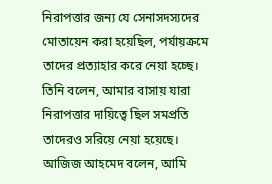নিরাপত্তার জন্য যে সেনাসদস্যদের মোতায়েন করা হয়েছিল, পর্যায়ক্রমে তাদের প্রত্যাহার করে নেয়া হচ্ছে। তিনি বলেন, আমার বাসায় যারা নিরাপত্তার দায়িত্বে ছিল সমপ্রতি তাদেরও সরিয়ে নেয়া হয়েছে। আজিজ আহমেদ বলেন, আমি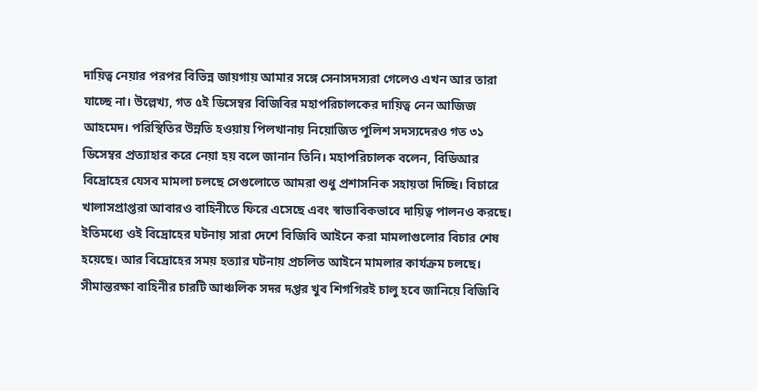দায়িত্ব নেয়ার পরপর বিভিন্ন জায়গায় আমার সঙ্গে সেনাসদস্যরা গেলেও এখন আর তারা যাচ্ছে না। উল্লেখ্য, গত ৫ই ডিসেম্বর বিজিবির মহাপরিচালকের দায়িত্ব নেন আজিজ আহমেদ। পরিস্থিতির উন্নতি হওয়ায় পিলখানায় নিয়োজিত পুলিশ সদস্যদেরও গত ৩১ ডিসেম্বর প্রত্যাহার করে নেয়া হয় বলে জানান তিনি। মহাপরিচালক বলেন, বিডিআর বিদ্রোহের যেসব মামলা চলছে সেগুলোতে আমরা শুধু প্রশাসনিক সহায়তা দিচ্ছি। বিচারে খালাসপ্রাপ্তরা আবারও বাহিনীতে ফিরে এসেছে এবং স্বাভাবিকভাবে দায়িত্ব পালনও করছে। ইতিমধ্যে ওই বিদ্রোহের ঘটনায় সারা দেশে বিজিবি আইনে করা মামলাগুলোর বিচার শেষ হয়েছে। আর বিদ্রোহের সময় হত্যার ঘটনায় প্রচলিত আইনে মামলার কার্যক্রম চলছে। সীমান্তরক্ষা বাহিনীর চারটি আঞ্চলিক সদর দপ্তর খুব শিগগিরই চালু হবে জানিয়ে বিজিবি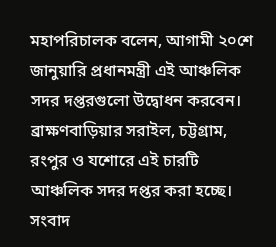মহাপরিচালক বলেন, আগামী ২০শে জানুয়ারি প্রধানমন্ত্রী এই আঞ্চলিক সদর দপ্তরগুলো উদ্বোধন করবেন। ব্রাক্ষণবাড়িয়ার সরাইল, চট্টগ্রাম, রংপুর ও যশোরে এই চারটি আঞ্চলিক সদর দপ্তর করা হচ্ছে। সংবাদ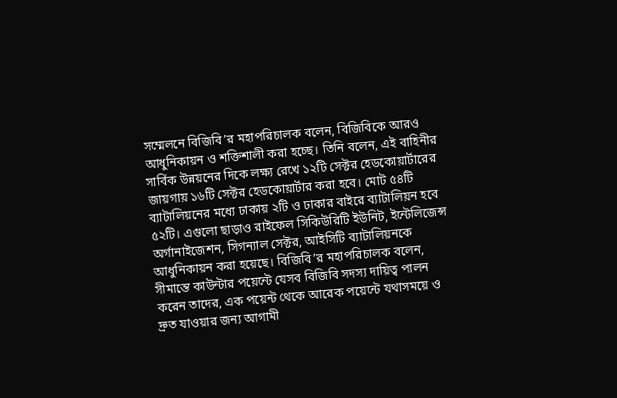সম্মেলনে বিজিবি’র মহাপরিচালক বলেন, বিজিবিকে আরও আধুনিকায়ন ও শক্তিশালী করা হচ্ছে। তিনি বলেন, এই বাহিনীর সার্বিক উন্নয়নের দিকে লক্ষ্য রেখে ১২টি সেক্টর হেডকোয়ার্টারের জায়গায় ১৬টি সেক্টর হেডকোয়ার্টার করা হবে। মোট ৫৪টি ব্যাটালিয়নের মধ্যে ঢাকায় ২টি ও ঢাকার বাইরে ব্যাটালিয়ন হবে ৫২টি। এগুলো ছাড়াও রাইফেল সিকিউরিটি ইউনিট, ইন্টেলিজেন্স অর্গানাইজেশন, সিগন্যাল সেক্টর, আইসিটি ব্যাটালিয়নকে আধুনিকায়ন করা হয়েছে। বিজিবি’র মহাপরিচালক বলেন, সীমান্তে কাউন্টার পয়েন্টে যেসব বিজিবি সদস্য দায়িত্ব পালন করেন তাদের, এক পয়েন্ট থেকে আরেক পয়েন্টে যথাসময়ে ও দ্রুত যাওয়ার জন্য আগামী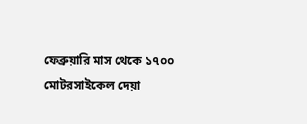ফেব্রুয়ারি মাস থেকে ১৭০০ মোটরসাইকেল দেয়া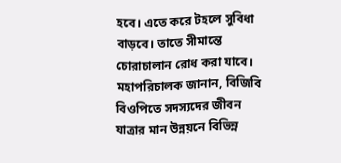হবে। এতে করে টহলে সুবিধা বাড়বে। তাতে সীমান্তে চোরাচালান রোধ করা যাবে। মহাপরিচালক জানান, বিজিবি বিওপিতে সদস্যদের জীবন যাত্রার মান উন্নয়নে বিভিন্ন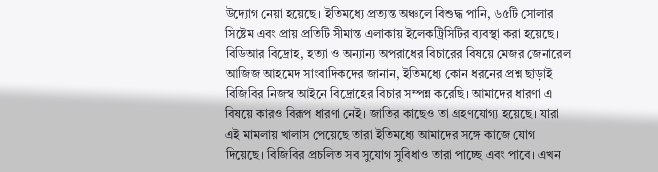উদ্যোগ নেয়া হয়েছে। ইতিমধ্যে প্রত্যন্ত অঞ্চলে বিশুদ্ধ পানি, ৬৫টি সোলার সিষ্টেম এবং প্রায় প্রতিটি সীমান্ত এলাকায় ইলেকট্রিসিটির ব্যবস্থা করা হয়েছে। বিডিআর বিদ্রোহ, হত্যা ও অন্যান্য অপরাধের বিচারের বিষয়ে মেজর জেনারেল আজিজ আহমেদ সাংবাদিকদের জানান, ইতিমধ্যে কোন ধরনের প্রশ্ন ছাড়াই বিজিবির নিজস্ব আইনে বিদ্রোহের বিচার সম্পন্ন করেছি। আমাদের ধারণা এ বিষয়ে কারও বিরূপ ধারণা নেই। জাতির কাছেও তা গ্রহণযোগ্য হয়েছে। যারা এই মামলায় খালাস পেয়েছে তারা ইতিমধ্যে আমাদের সঙ্গে কাজে যোগ দিয়েছে। বিজিবির প্রচলিত সব সুযোগ সুবিধাও তারা পাচ্ছে এবং পাবে। এখন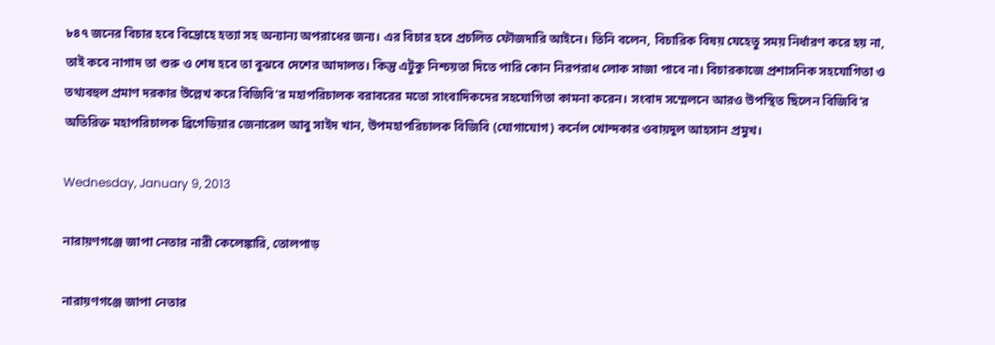৮৪৭ জনের বিচার হবে বিদ্রোহে হত্যা সহ অন্যান্য অপরাধের জন্য। এর বিচার হবে প্রচলিত ফৌজদারি আইনে। তিনি বলেন, বিচারিক বিষয় যেহেতু সময় নির্ধারণ করে হয় না, তাই কবে নাগাদ তা শুরু ও শেষ হবে তা বুঝবে দেশের আদালত। কিন্তু এটুকু নিশ্চয়তা দিতে পারি কোন নিরপরাধ লোক সাজা পাবে না। বিচারকাজে প্রশাসনিক সহযোগিতা ও তথ্যবহুল প্রমাণ দরকার উল্লেখ করে বিজিবি’র মহাপরিচালক বরাবরের মতো সাংবাদিকদের সহযোগিতা কামনা করেন। সংবাদ সম্মেলনে আরও উপস্থিত ছিলেন বিজিবি’র অতিরিক্ত মহাপরিচালক ব্রিগেডিয়ার জেনারেল আবু সাইদ খান, উপমহাপরিচালক বিজিবি (যোগাযোগ) কর্নেল খোন্দকার ওবায়দুল আহসান প্রমুখ।

Wednesday, January 9, 2013

নারায়ণগঞ্জে জাপা নেতার নারী কেলেঙ্কারি, তোলপাড়

নারায়ণগঞ্জে জাপা নেতার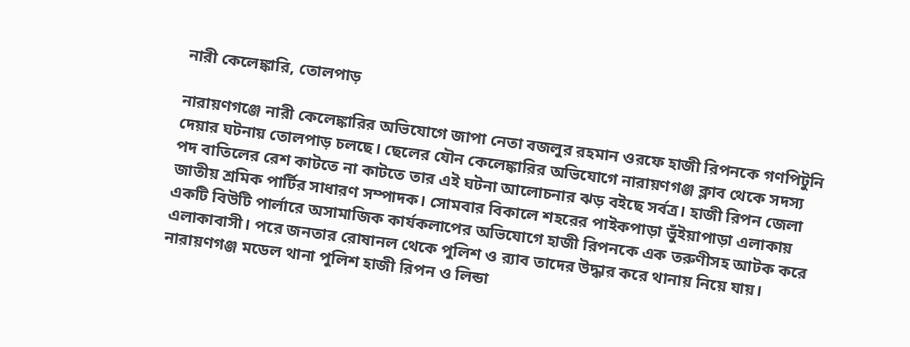নারী কেলেঙ্কারি, তোলপাড়

নারায়ণগঞ্জে নারী কেলেঙ্কারির অভিযোগে জাপা নেতা বজলুর রহমান ওরফে হাজী রিপনকে গণপিটুনি দেয়ার ঘটনায় তোলপাড় চলছে। ছেলের যৌন কেলেঙ্কারির অভিযোগে নারায়ণগঞ্জ ক্লাব থেকে সদস্য পদ বাতিলের রেশ কাটতে না কাটতে তার এই ঘটনা আলোচনার ঝড় বইছে সর্বত্র। হাজী রিপন জেলা জাতীয় শ্রমিক পার্টির সাধারণ সম্পাদক। সোমবার বিকালে শহরের পাইকপাড়া ভুঁইয়াপাড়া এলাকায় একটি বিউটি পার্লারে অসামাজিক কার্যকলাপের অভিযোগে হাজী রিপনকে এক তরুণীসহ আটক করে এলাকাবাসী। পরে জনতার রোষানল থেকে পুলিশ ও র‌্যাব তাদের উদ্ধার করে থানায় নিয়ে যায়। নারায়ণগঞ্জ মডেল থানা পুলিশ হাজী রিপন ও লিন্ডা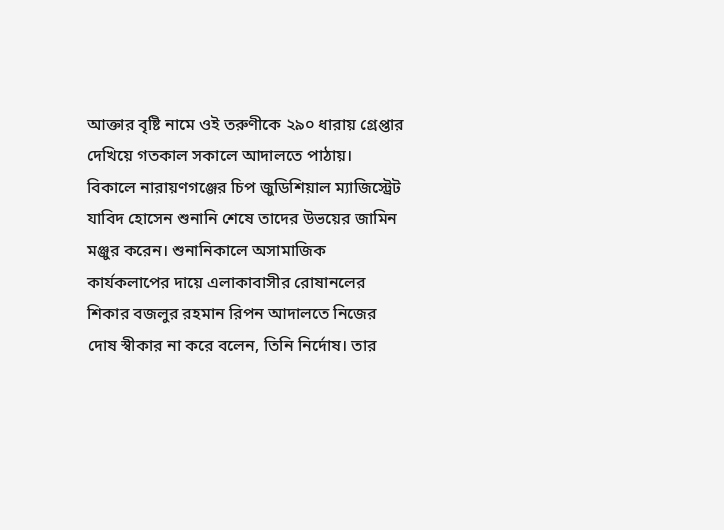আক্তার বৃষ্টি নামে ওই তরুণীকে ২৯০ ধারায় গ্রেপ্তার দেখিয়ে গতকাল সকালে আদালতে পাঠায়। বিকালে নারায়ণগঞ্জের চিপ জুডিশিয়াল ম্যাজিস্ট্রেট যাবিদ হোসেন শুনানি শেষে তাদের উভয়ের জামিন মঞ্জুর করেন। শুনানিকালে অসামাজিক কার্যকলাপের দায়ে এলাকাবাসীর রোষানলের শিকার বজলুর রহমান রিপন আদালতে নিজের দোষ স্বীকার না করে বলেন, তিনি নির্দোষ। তার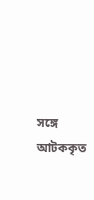সঙ্গে আটককৃত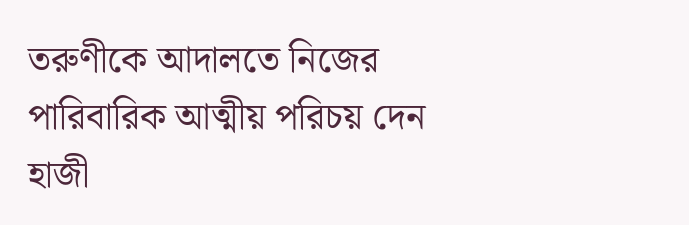তরুণীকে আদালতে নিজের পারিবারিক আত্মীয় পরিচয় দেন হাজী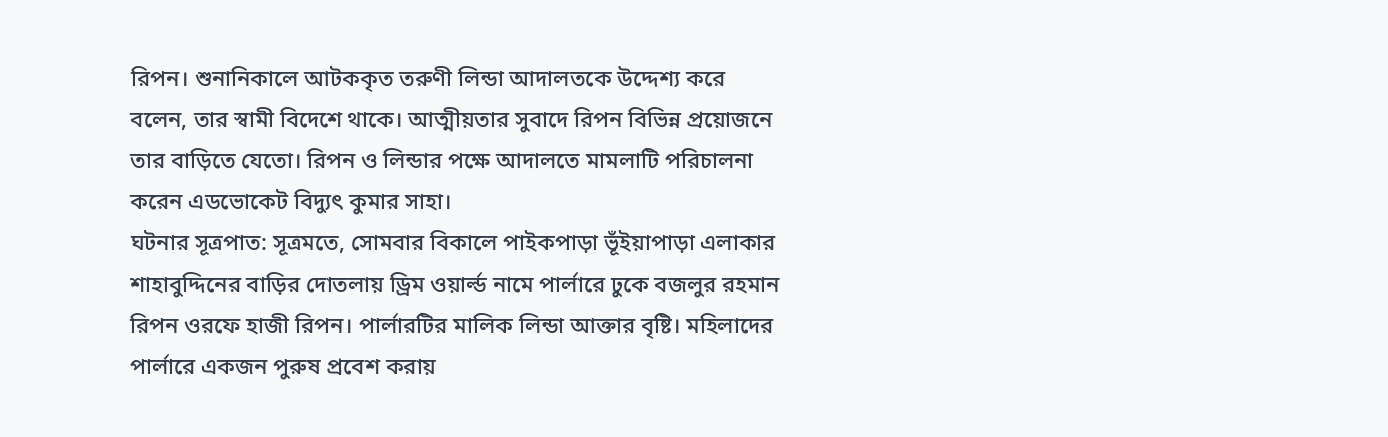রিপন। শুনানিকালে আটককৃত তরুণী লিন্ডা আদালতকে উদ্দেশ্য করে বলেন, তার স্বামী বিদেশে থাকে। আত্মীয়তার সুবাদে রিপন বিভিন্ন প্রয়োজনে তার বাড়িতে যেতো। রিপন ও লিন্ডার পক্ষে আদালতে মামলাটি পরিচালনা করেন এডভোকেট বিদ্যুৎ কুমার সাহা।
ঘটনার সূত্রপাত: সূত্রমতে, সোমবার বিকালে পাইকপাড়া ভূঁইয়াপাড়া এলাকার শাহাবুদ্দিনের বাড়ির দোতলায় ড্রিম ওয়ার্ল্ড নামে পার্লারে ঢুকে বজলুর রহমান রিপন ওরফে হাজী রিপন। পার্লারটির মালিক লিন্ডা আক্তার বৃষ্টি। মহিলাদের পার্লারে একজন পুরুষ প্রবেশ করায়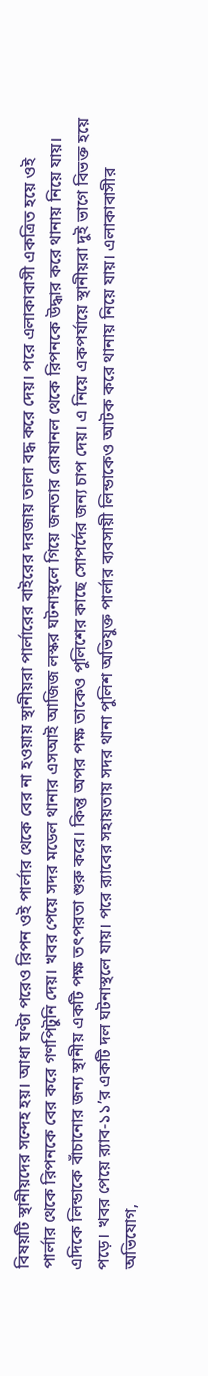বিষয়টি স্থানীয়দের সন্দেহ হয়। আধা ঘণ্টা পরেও রিপন ওই পার্লার থেকে বের না হওয়ায় স্থানীয়রা পার্লারের বাইরের দরজায় তালা বদ্ধ করে দেয়। পরে এলাকাবাসী একত্রিত হয়ে ওই পার্লার থেকে রিপনকে বের করে গণপিটুনি দেয়। খবর পেয়ে সদর মডেল থানার এসআই আজিজ লস্কর ঘটনাস্থলে গিয়ে জনতার রোষানল থেকে রিপনকে উদ্ধার করে থানায় নিয়ে যায়। এদিকে লিন্ডাকে বাঁচানোর জন্য স্থানীয় একটি পক্ষ তৎপরতা শুরু করে। কিন্তু অপর পক্ষ তাকেও পুলিশের কাছে সোপর্দের জন্য চাপ দেয়। এ নিয়ে একপর্যায়ে স্থানীয়রা দুই ভাগে বিভক্ত হয়ে পড়ে। খবর পেয়ে র‌্যাব-১১’র একটি দল ঘটনাস্থলে যায়। পরে র‌্যাবের সহায়তায় সদর থানা পুলিশ অভিযুক্ত পার্লার ব্যবসায়ী লিন্ডাকেও আটক করে থানায় নিয়ে যায়। এলাকাবাসীর অভিযোগ,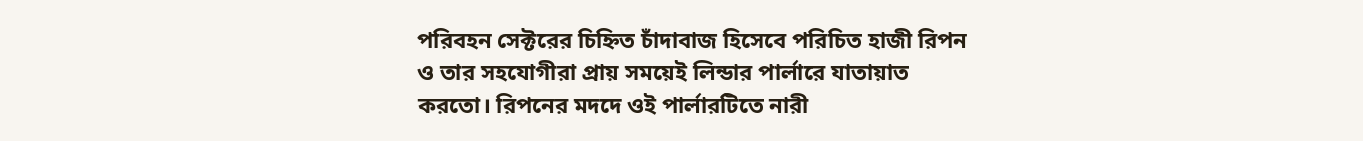পরিবহন সেক্টরের চিহ্নিত চাঁদাবাজ হিসেবে পরিচিত হাজী রিপন ও তার সহযোগীরা প্রায় সময়েই লিন্ডার পার্লারে যাতায়াত করতো। রিপনের মদদে ওই পার্লারটিতে নারী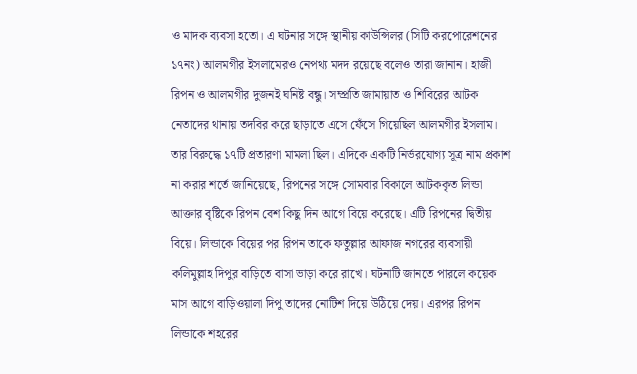ও মাদক ব্যবসা হতো। এ ঘটনার সঙ্গে স্থানীয় কাউন্সিলর (সিটি করপোরেশনের ১৭নং) আলমগীর ইসলামেরও নেপথ্য মদদ রয়েছে বলেও তারা জানান। হাজী রিপন ও আলমগীর দুজনই ঘনিষ্ট বন্ধু। সম্প্রতি জামায়াত ও শিবিরের আটক নেতাদের থানায় তদবির করে ছাড়াতে এসে ফেঁসে গিয়েছিল আলমগীর ইসলাম। তার বিরুদ্ধে ১৭টি প্রতারণা মামলা ছিল। এদিকে একটি নির্ভরযোগ্য সূত্র নাম প্রকাশ না করার শর্তে জানিয়েছে, রিপনের সঙ্গে সোমবার বিকালে আটককৃত লিন্ডা আক্তার বৃষ্টিকে রিপন বেশ কিছু দিন আগে বিয়ে করেছে। এটি রিপনের দ্বিতীয় বিয়ে। লিন্ডাকে বিয়ের পর রিপন তাকে ফতুল্লার আফাজ নগরের ব্যবসায়ী কলিমুল্লাহ দিপুর বাড়িতে বাসা ভাড়া করে রাখে। ঘটনাটি জানতে পারলে কয়েক মাস আগে বাড়িওয়ালা দিপু তাদের নোটিশ দিয়ে উঠিয়ে দেয়। এরপর রিপন লিন্ডাকে শহরের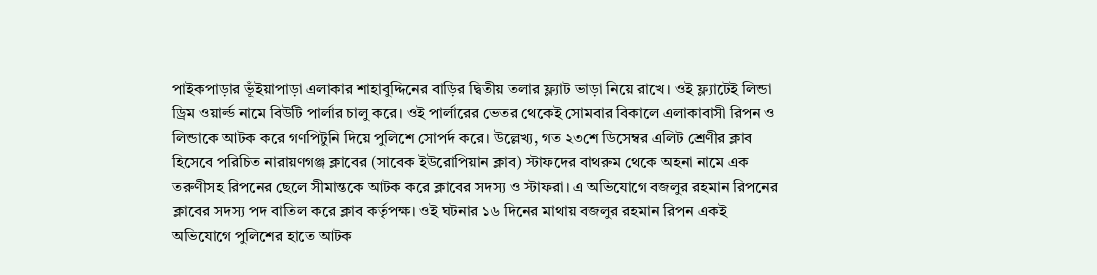পাইকপাড়ার ভূঁইয়াপাড়া এলাকার শাহাবুদ্দিনের বাড়ির দ্বিতীয় তলার ফ্ল্যাট ভাড়া নিয়ে রাখে। ওই ফ্ল্যাটেই লিন্ডা ড্রিম ওয়ার্ল্ড নামে বিউটি পার্লার চালু করে। ওই পার্লারের ভেতর থেকেই সোমবার বিকালে এলাকাবাসী রিপন ও লিন্ডাকে আটক করে গণপিটুনি দিয়ে পুলিশে সোপর্দ করে। উল্লেখ্য, গত ২৩শে ডিসেম্বর এলিট শ্রেণীর ক্লাব হিসেবে পরিচিত নারায়ণগঞ্জ ক্লাবের (সাবেক ইউরোপিয়ান ক্লাব) স্টাফদের বাথরুম থেকে অহনা নামে এক তরুণীসহ রিপনের ছেলে সীমান্তকে আটক করে ক্লাবের সদস্য ও স্টাফরা। এ অভিযোগে বজলুর রহমান রিপনের ক্লাবের সদস্য পদ বাতিল করে ক্লাব কর্তৃপক্ষ। ওই ঘটনার ১৬ দিনের মাথায় বজলুর রহমান রিপন একই অভিযোগে পুলিশের হাতে আটক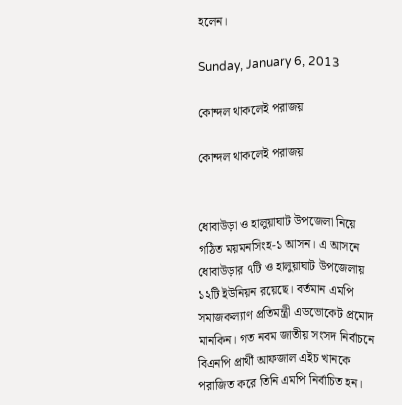হলেন।

Sunday, January 6, 2013

কোন্দল থাকলেই পরাজয়

কোন্দল থাকলেই পরাজয়


ধোবাউড়া ও হালুয়াঘাট উপজেলা নিয়ে গঠিত ময়মনসিংহ-১ আসন। এ আসনে ধোবাউড়ার ৭টি ও হালুয়াঘাট উপজেলায় ১২টি ইউনিয়ন রয়েছে। বর্তমান এমপি সমাজকল্যাণ প্রতিমন্ত্রী এডভোকেট প্রমোদ মানকিন। গত নবম জাতীয় সংসদ নির্বাচনে বিএনপি প্রার্থী আফজাল এইচ খানকে পরাজিত করে তিনি এমপি নির্বাচিত হন।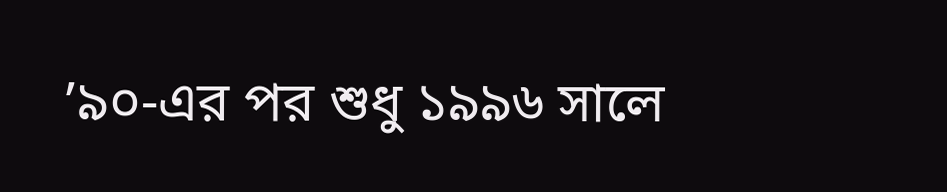’৯০-এর পর শুধু ১৯৯৬ সালে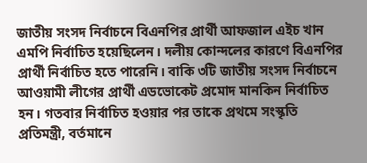জাতীয় সংসদ নির্বাচনে বিএনপির প্রার্থী আফজাল এইচ খান এমপি নির্বাচিত হয়েছিলেন। দলীয় কোন্দলের কারণে বিএনপির প্রার্থী নির্বাচিত হতে পারেনি। বাকি ৩টি জাতীয় সংসদ নির্বাচনে আওয়ামী লীগের প্রার্থী এডভোকেট প্রমোদ মানকিন নির্বাচিত হন। গতবার নির্বাচিত হওয়ার পর তাকে প্রথমে সংস্কৃতি প্রতিমন্ত্রী, বর্তমানে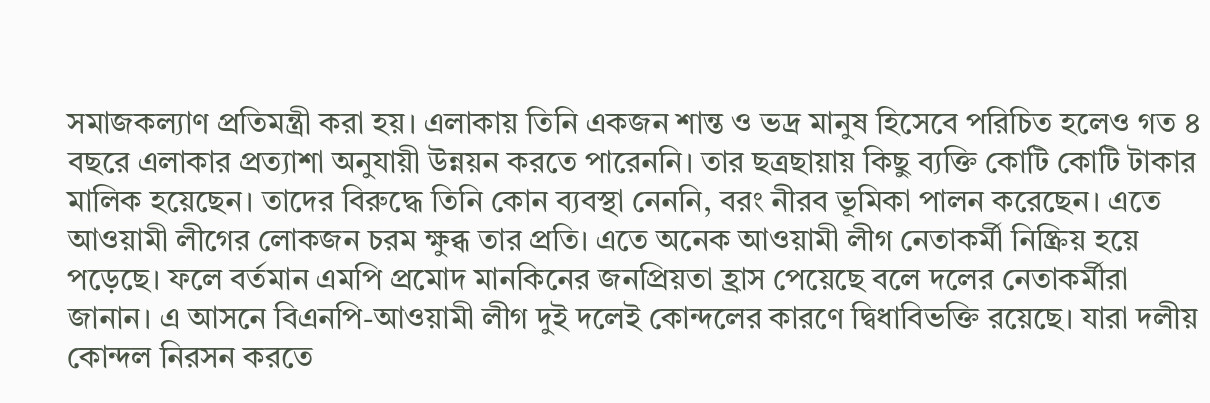সমাজকল্যাণ প্রতিমন্ত্রী করা হয়। এলাকায় তিনি একজন শান্ত ও ভদ্র মানুষ হিসেবে পরিচিত হলেও গত ৪ বছরে এলাকার প্রত্যাশা অনুযায়ী উন্নয়ন করতে পারেননি। তার ছত্রছায়ায় কিছু ব্যক্তি কোটি কোটি টাকার মালিক হয়েছেন। তাদের বিরুদ্ধে তিনি কোন ব্যবস্থা নেননি, বরং নীরব ভূমিকা পালন করেছেন। এতে আওয়ামী লীগের লোকজন চরম ক্ষুব্ধ তার প্রতি। এতে অনেক আওয়ামী লীগ নেতাকর্মী নিষ্ক্রিয় হয়ে পড়েছে। ফলে বর্তমান এমপি প্রমোদ মানকিনের জনপ্রিয়তা হ্রাস পেয়েছে বলে দলের নেতাকর্মীরা জানান। এ আসনে বিএনপি-আওয়ামী লীগ দুই দলেই কোন্দলের কারণে দ্বিধাবিভক্তি রয়েছে। যারা দলীয় কোন্দল নিরসন করতে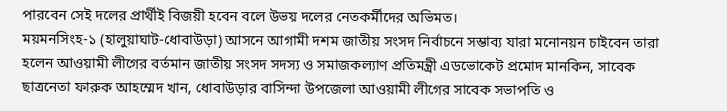পারবেন সেই দলের প্রার্থীই বিজয়ী হবেন বলে উভয় দলের নেতকর্মীদের অভিমত।
ময়মনসিংহ-১ (হালুয়াঘাট-ধোবাউড়া) আসনে আগামী দশম জাতীয় সংসদ নির্বাচনে সম্ভাব্য যারা মনোনয়ন চাইবেন তারা হলেন আওয়ামী লীগের বর্তমান জাতীয় সংসদ সদস্য ও সমাজকল্যাণ প্রতিমন্ত্রী এডভোকেট প্রমোদ মানকিন, সাবেক ছাত্রনেতা ফারুক আহম্মেদ খান, ধোবাউড়ার বাসিন্দা উপজেলা আওয়ামী লীগের সাবেক সভাপতি ও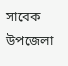সাবেক উপজেলা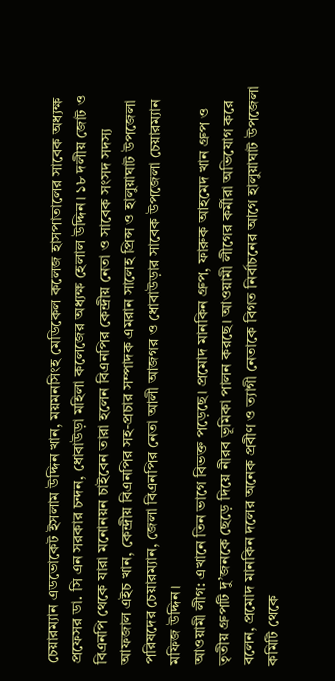চেয়ারম্যান এডভোকেট ইসলাম উদ্দিন খান, ময়মনসিংহ মেডিকেল কলেজ হাসপাতালের সাবেক অধ্যক্ষ প্রফেসর ডা. সি এন সরকার চন্দন, ধোবাউড়া মহিলা কলেজের অধ্যক্ষ হেলাল উদ্দিন। ১৮ দলীয় জোট ও বিএনপি থেকে যারা মনোনয়ন চাইবেন তারা হলেন বিএনপির কেন্দ্রীয় নেতা ও সাবেক সংসদ সদস্য আফজাল এইচ খান, কেন্দ্রীয় বিএনপির সহ-প্রচার সম্পাদক এমরান সালেহ প্রিন্স ও হালুয়াঘাট উপজেলা পরিষদের চেয়ারম্যান, জেলা বিএনপির নেতা আলী আজগর ও ধোবাউড়ার সাবেক উপজেলা চেয়ারম্যান মফিজ উদ্দিন।
আওয়ামী লীগ: এখানে তিন ভাগে বিভক্ত পড়েছে। প্রমোদ মানকিন গ্রুপ, ফারুক আহমেদ খান গ্রুপ ও তৃতীয় গ্রুপটি দু’জনকে ছেড়ে দিয়ে নীরব ভূমিকা পালন করছে। আওয়ামী লীগের কর্মীরা অভিযোগ করে বলেন, প্রমোদ মানকিন দলের অনেক প্রবীণ ও ত্যাগী নেতাকে বিগত নির্বাচনের আগে হালুয়াঘাট উপজেলা কমিটি থেকে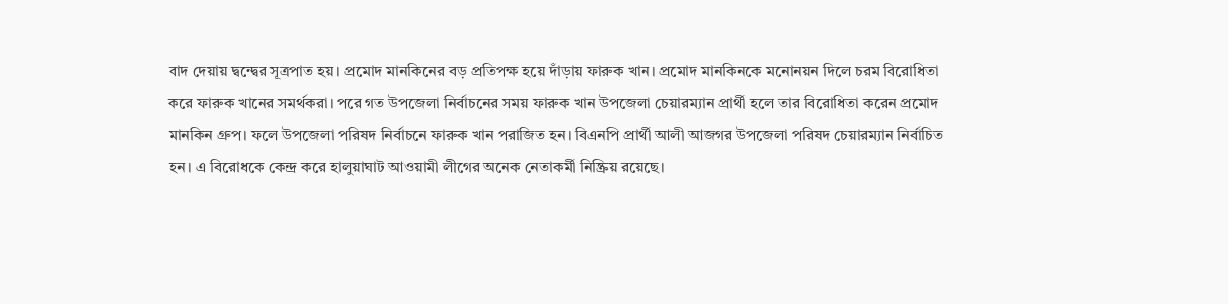বাদ দেয়ায় দ্বন্দ্বের সূত্রপাত হয়। প্রমোদ মানকিনের বড় প্রতিপক্ষ হয়ে দাঁড়ায় ফারুক খান। প্রমোদ মানকিনকে মনোনয়ন দিলে চরম বিরোধিতা করে ফারুক খানের সমর্থকরা। পরে গত উপজেলা নির্বাচনের সময় ফারুক খান উপজেলা চেয়ারম্যান প্রার্থী হলে তার বিরোধিতা করেন প্রমোদ মানকিন গ্রুপ। ফলে উপজেলা পরিষদ নির্বাচনে ফারুক খান পরাজিত হন। বিএনপি প্রার্থী আলী আজগর উপজেলা পরিষদ চেয়ারম্যান নির্বাচিত হন। এ বিরোধকে কেন্দ্র করে হালুয়াঘাট আওয়ামী লীগের অনেক নেতাকর্মী নিষ্ক্রিয় রয়েছে।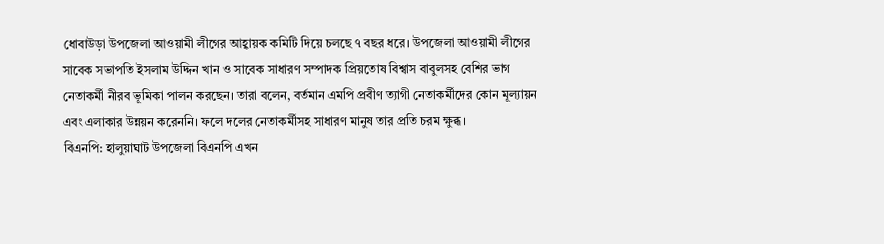ধোবাউড়া উপজেলা আওয়ামী লীগের আহ্বায়ক কমিটি দিয়ে চলছে ৭ বছর ধরে। উপজেলা আওয়ামী লীগের সাবেক সভাপতি ইসলাম উদ্দিন খান ও সাবেক সাধারণ সম্পাদক প্রিয়তোষ বিশ্বাস বাবুলসহ বেশির ভাগ নেতাকর্মী নীরব ভূমিকা পালন করছেন। তারা বলেন, বর্তমান এমপি প্রবীণ ত্যাগী নেতাকর্মীদের কোন মূল্যায়ন এবং এলাকার উন্নয়ন করেননি। ফলে দলের নেতাকর্মীসহ সাধারণ মানুষ তার প্রতি চরম ক্ষুব্ধ।
বিএনপি: হালুয়াঘাট উপজেলা বিএনপি এখন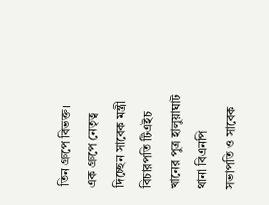তিন গ্রুপে বিভক্ত। এক গ্রুপে নেতৃত্ব দিচ্ছেন সাবেক মন্ত্রী বিচারপতি টিএইচ খানের পুত্র হালুয়াঘাট থানা বিএনপি সভাপতি ও সাবেক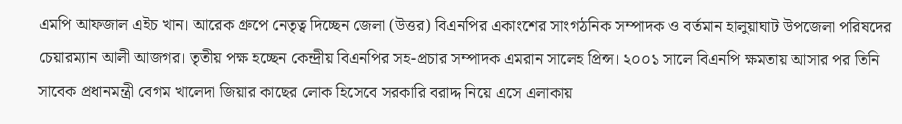এমপি আফজাল এইচ খান। আরেক গ্রুপে নেতৃত্ব দিচ্ছেন জেলা (উত্তর) বিএনপির একাংশের সাংগঠনিক সম্পাদক ও বর্তমান হালুয়াঘাট উপজেলা পরিষদের চেয়ারম্যান আলী আজগর। তৃতীয় পক্ষ হচ্ছেন কেন্দ্রীয় বিএনপির সহ-প্রচার সম্পাদক এমরান সালেহ প্রিন্স। ২০০১ সালে বিএনপি ক্ষমতায় আসার পর তিনি সাবেক প্রধানমন্ত্রী বেগম খালেদা জিয়ার কাছের লোক হিসেবে সরকারি বরাদ্দ নিয়ে এসে এলাকায়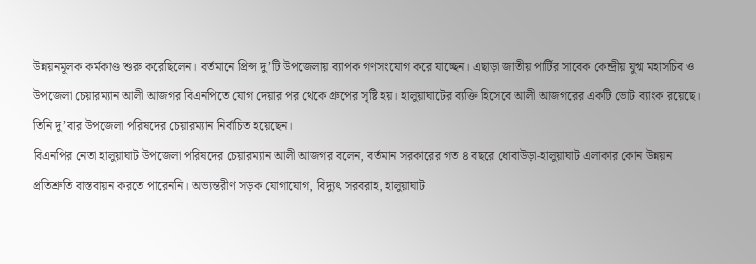উন্নয়নমূলক কর্মকাণ্ড শুরু করেছিলেন। বর্তমানে প্রিন্স দু’টি উপজেলায় ব্যাপক গণসংযোগ করে যাচ্ছেন। এছাড়া জাতীয় পার্টির সাবেক কেন্দ্রীয় যুগ্ম মহাসচিব ও উপজেলা চেয়ারম্যান আলী আজগর বিএনপিতে যোগ দেয়ার পর থেকে গ্রুপের সৃষ্টি হয়। হালুয়াঘাটের ব্যক্তি হিসেবে আলী আজগরের একটি ভোট ব্যাংক রয়েছে। তিনি দু’বার উপজেলা পরিষদের চেয়ারম্যান নির্বাচিত হয়েছেন।
বিএনপির নেতা হালুয়াঘাট উপজেলা পরিষদের চেয়ারম্যান আলী আজগর বলেন, বর্তমান সরকারের গত ৪ বছরে ধোবাউড়া-হালুয়াঘাট এলাকার কোন উন্নয়ন প্রতিশ্রুতি বাস্তবায়ন করতে পারেননি। অভ্যন্তরীণ সড়ক যোগাযোগ, বিদ্যুৎ সরবরাহ, হালুয়াঘাট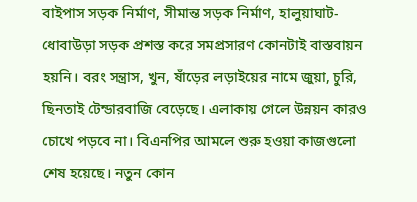বাইপাস সড়ক নির্মাণ, সীমান্ত সড়ক নির্মাণ, হালুয়াঘাট-ধোবাউড়া সড়ক প্রশস্ত করে সমপ্রসারণ কোনটাই বাস্তবায়ন হয়নি। বরং সন্ত্রাস, খুন, ষাঁড়ের লড়াইয়ের নামে জুয়া, চুরি, ছিনতাই টেন্ডারবাজি বেড়েছে। এলাকায় গেলে উন্নয়ন কারও চোখে পড়বে না। বিএনপির আমলে শুরু হওয়া কাজগুলো শেষ হয়েছে। নতুন কোন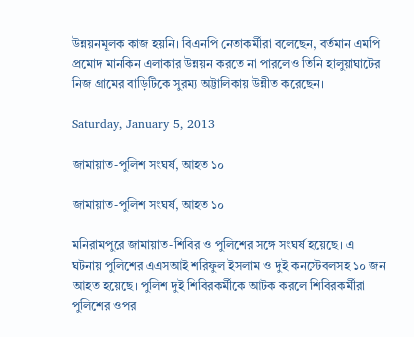উন্নয়নমূলক কাজ হয়নি। বিএনপি নেতাকর্মীরা বলেছেন, বর্তমান এমপি প্রমোদ মানকিন এলাকার উন্নয়ন করতে না পারলেও তিনি হালুয়াঘাটের নিজ গ্রামের বাড়িটিকে সুরম্য অট্টালিকায় উন্নীত করেছেন।

Saturday, January 5, 2013

জামায়াত-পুলিশ সংঘর্ষ, আহত ১০

জামায়াত-পুলিশ সংঘর্ষ, আহত ১০

মনিরামপুরে জামায়াত-শিবির ও পুলিশের সঙ্গে সংঘর্ষ হয়েছে। এ ঘটনায় পুলিশের এএসআই শরিফুল ইসলাম ও দুই কনস্টেবলসহ ১০ জন আহত হয়েছে। পুলিশ দুই শিবিরকর্মীকে আটক করলে শিবিরকর্মীরা পুলিশের ওপর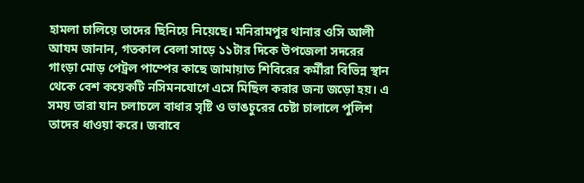হামলা চালিয়ে তাদের ছিনিয়ে নিয়েছে। মনিরামপুর থানার ওসি আলী আযম জানান, গতকাল বেলা সাড়ে ১১টার দিকে উপজেলা সদরের গাংড়া মোড় পেট্রল পাম্পের কাছে জামায়াত শিবিরের কর্মীরা বিভিন্ন স্থান থেকে বেশ কয়েকটি নসিমনযোগে এসে মিছিল করার জন্য জড়ো হয়। এ সময় তারা যান চলাচলে বাধার সৃষ্টি ও ভাঙচুরের চেষ্টা চালালে পুলিশ তাদের ধাওয়া করে। জবাবে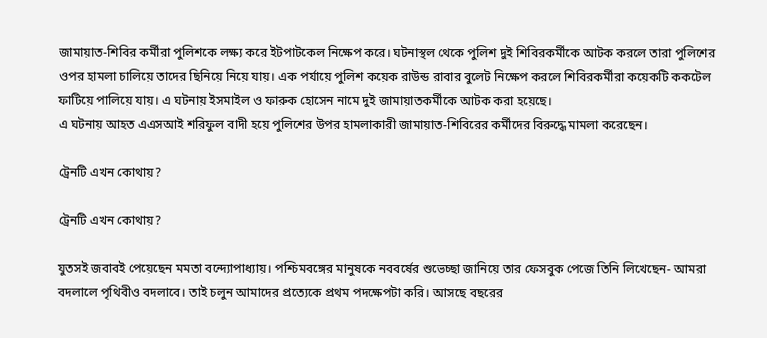জামায়াত-শিবির কর্মীরা পুলিশকে লক্ষ্য করে ইটপাটকেল নিক্ষেপ করে। ঘটনাস্থল থেকে পুলিশ দুই শিবিরকর্মীকে আটক করলে তারা পুলিশের ওপর হামলা চালিয়ে তাদের ছিনিয়ে নিয়ে যায়। এক পর্যায়ে পুলিশ কয়েক রাউন্ড রাবার বুলেট নিক্ষেপ করলে শিবিরকর্মীরা কয়েকটি ককটেল ফাটিয়ে পালিয়ে যায়। এ ঘটনায় ইসমাইল ও ফারুক হোসেন নামে দুই জামায়াতকর্মীকে আটক করা হয়েছে।
এ ঘটনায় আহত এএসআই শরিফুল বাদী হয়ে পুলিশের উপর হামলাকারী জামায়াত-শিবিরের কর্মীদের বিরুদ্ধে মামলা করেছেন।

ট্রেনটি এখন কোথায়?

ট্রেনটি এখন কোথায়?

যুতসই জবাবই পেয়েছেন মমতা বন্দ্যোপাধ্যায়। পশ্চিমবঙ্গের মানুষকে নববর্ষের শুভেচ্ছা জানিয়ে তার ফেসবুক পেজে তিনি লিখেছেন- আমরা বদলালে পৃথিবীও বদলাবে। তাই চলুন আমাদের প্রত্যেকে প্রথম পদক্ষেপটা করি। আসছে বছরের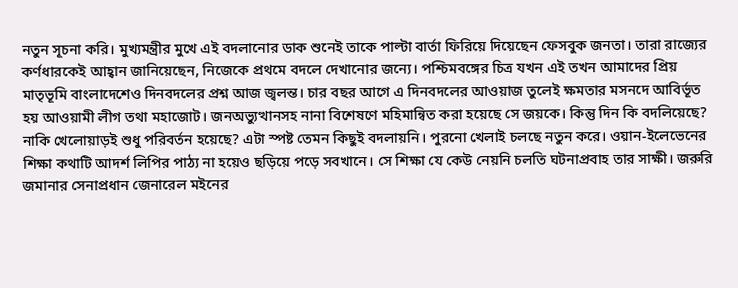নতুন সূচনা করি। মুখ্যমন্ত্রীর মুখে এই বদলানোর ডাক শুনেই তাকে পাল্টা বার্তা ফিরিয়ে দিয়েছেন ফেসবুক জনতা। তারা রাজ্যের কর্ণধারকেই আহ্বান জানিয়েছেন, নিজেকে প্রথমে বদলে দেখানোর জন্যে। পশ্চিমবঙ্গের চিত্র যখন এই তখন আমাদের প্রিয় মাতৃভূমি বাংলাদেশেও দিনবদলের প্রশ্ন আজ জ্বলন্ত। চার বছর আগে এ দিনবদলের আওয়াজ তুলেই ক্ষমতার মসনদে আবির্ভূত হয় আওয়ামী লীগ তথা মহাজোট। জনঅভ্যুত্থানসহ নানা বিশেষণে মহিমান্বিত করা হয়েছে সে জয়কে। কিন্তু দিন কি বদলিয়েছে? নাকি খেলোয়াড়ই শুধু পরিবর্তন হয়েছে? এটা স্পষ্ট তেমন কিছুই বদলায়নি। পুরনো খেলাই চলছে নতুন করে। ওয়ান-ইলেভেনের শিক্ষা কথাটি আদর্শ লিপির পাঠ্য না হয়েও ছড়িয়ে পড়ে সবখানে। সে শিক্ষা যে কেউ নেয়নি চলতি ঘটনাপ্রবাহ তার সাক্ষী। জরুরি জমানার সেনাপ্রধান জেনারেল মইনের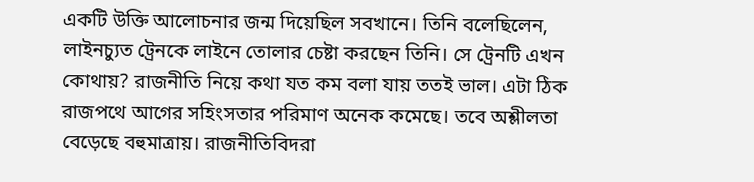একটি উক্তি আলোচনার জন্ম দিয়েছিল সবখানে। তিনি বলেছিলেন, লাইনচ্যুত ট্রেনকে লাইনে তোলার চেষ্টা করছেন তিনি। সে ট্রেনটি এখন কোথায়? রাজনীতি নিয়ে কথা যত কম বলা যায় ততই ভাল। এটা ঠিক রাজপথে আগের সহিংসতার পরিমাণ অনেক কমেছে। তবে অশ্লীলতা বেড়েছে বহুমাত্রায়। রাজনীতিবিদরা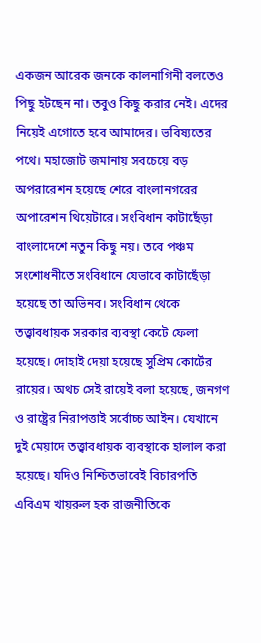একজন আরেক জনকে কালনাগিনী বলতেও পিছু হটছেন না। তবুও কিছু করার নেই। এদের নিয়েই এগোতে হবে আমাদের। ভবিষ্যতের পথে। মহাজোট জমানায় সবচেয়ে বড় অপরারেশন হয়েছে শেরে বাংলানগরের অপারেশন থিয়েটারে। সংবিধান কাটাছেঁড়া বাংলাদেশে নতুন কিছু নয়। তবে পঞ্চম সংশোধনীতে সংবিধানে যেভাবে কাটাছেঁড়া হয়েছে তা অভিনব। সংবিধান থেকে তত্ত্বাবধায়ক সরকার ব্যবস্থা কেটে ফেলা হয়েছে। দোহাই দেয়া হয়েছে সুপ্রিম কোর্টের রায়ের। অথচ সেই রায়েই বলা হয়েছে, জনগণ ও রাষ্ট্রের নিরাপত্তাই সর্বোচ্চ আইন। যেখানে দুই মেয়াদে তত্ত্বাবধায়ক ব্যবস্থাকে হালাল করা হয়েছে। যদিও নিশ্চিতভাবেই বিচারপতি এবিএম খায়রুল হক রাজনীতিকে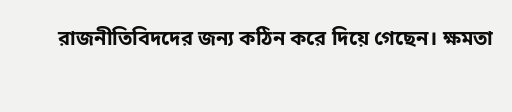রাজনীতিবিদদের জন্য কঠিন করে দিয়ে গেছেন। ক্ষমতা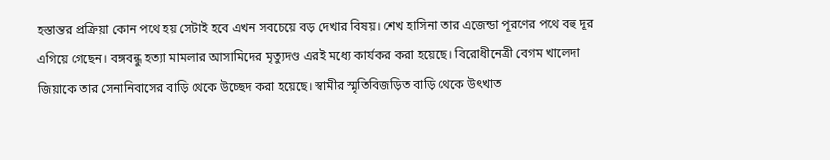হস্তান্তর প্রক্রিয়া কোন পথে হয় সেটাই হবে এখন সবচেয়ে বড় দেখার বিষয়। শেখ হাসিনা তার এজেন্ডা পূরণের পথে বহু দূর এগিয়ে গেছেন। বঙ্গবন্ধু হত্যা মামলার আসামিদের মৃত্যুদণ্ড এরই মধ্যে কার্যকর করা হয়েছে। বিরোধীনেত্রী বেগম খালেদা জিয়াকে তার সেনানিবাসের বাড়ি থেকে উচ্ছেদ করা হয়েছে। স্বামীর স্মৃতিবিজড়িত বাড়ি থেকে উৎখাত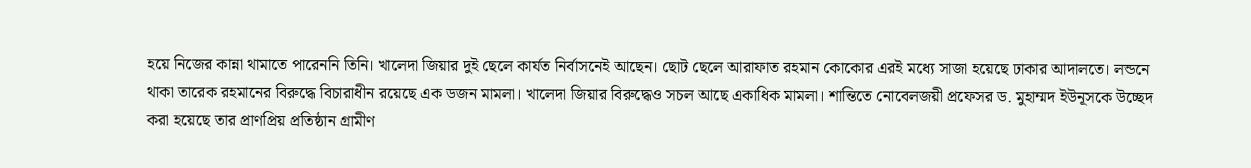হয়ে নিজের কান্না থামাতে পারেননি তিনি। খালেদা জিয়ার দুই ছেলে কার্যত নির্বাসনেই আছেন। ছোট ছেলে আরাফাত রহমান কোকোর এরই মধ্যে সাজা হয়েছে ঢাকার আদালতে। লন্ডনে থাকা তারেক রহমানের বিরুদ্ধে বিচারাধীন রয়েছে এক ডজন মামলা। খালেদা জিয়ার বিরুদ্ধেও সচল আছে একাধিক মামলা। শান্তিতে নোবেলজয়ী প্রফেসর ড. মুহাম্মদ ইউনূসকে উচ্ছেদ করা হয়েছে তার প্রাণপ্রিয় প্রতিষ্ঠান গ্রামীণ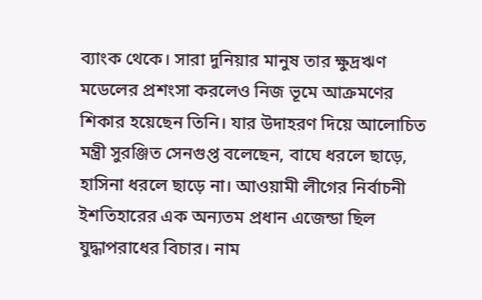ব্যাংক থেকে। সারা দুনিয়ার মানুষ তার ক্ষুদ্রঋণ মডেলের প্রশংসা করলেও নিজ ভূমে আক্রমণের শিকার হয়েছেন তিনি। যার উদাহরণ দিয়ে আলোচিত মন্ত্রী সুরঞ্জিত সেনগুপ্ত বলেছেন, বাঘে ধরলে ছাড়ে, হাসিনা ধরলে ছাড়ে না। আওয়ামী লীগের নির্বাচনী ইশতিহারের এক অন্যতম প্রধান এজেন্ডা ছিল যুদ্ধাপরাধের বিচার। নাম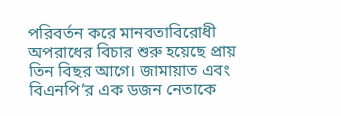পরিবর্তন করে মানবতাবিরোধী অপরাধের বিচার শুরু হয়েছে প্রায় তিন বিছর আগে। জামায়াত এবং বিএনপি’র এক ডজন নেতাকে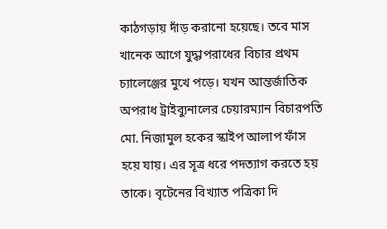কাঠগড়ায় দাঁড় করানো হয়েছে। তবে মাস খানেক আগে যুদ্ধাপরাধের বিচার প্রথম চ্যালেঞ্জের মুখে পড়ে। যখন আন্তর্জাতিক অপরাধ ট্রাইব্যুনালের চেয়ারম্যান বিচারপতি মো. নিজামুল হকের স্কাইপ আলাপ ফাঁস হয়ে যায়। এর সূত্র ধরে পদত্যাগ করতে হয় তাকে। বৃটেনের বিখ্যাত পত্রিকা দি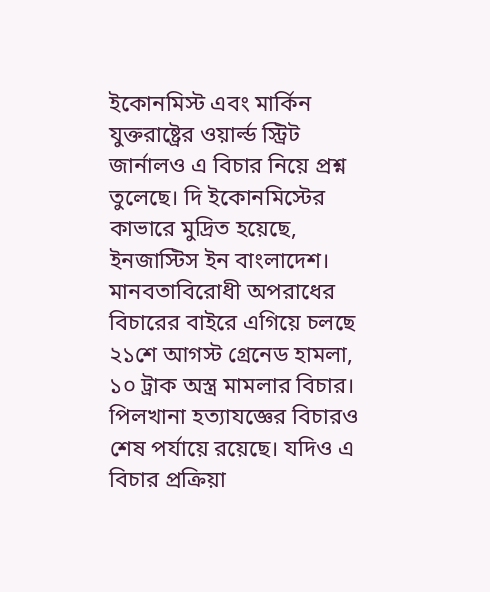ইকোনমিস্ট এবং মার্কিন যুক্তরাষ্ট্রের ওয়ার্ল্ড স্ট্রিট জার্নালও এ বিচার নিয়ে প্রশ্ন তুলেছে। দি ইকোনমিস্টের কাভারে মুদ্রিত হয়েছে, ইনজাস্টিস ইন বাংলাদেশ। মানবতাবিরোধী অপরাধের বিচারের বাইরে এগিয়ে চলছে ২১শে আগস্ট গ্রেনেড হামলা, ১০ ট্রাক অস্ত্র মামলার বিচার। পিলখানা হত্যাযজ্ঞের বিচারও শেষ পর্যায়ে রয়েছে। যদিও এ বিচার প্রক্রিয়া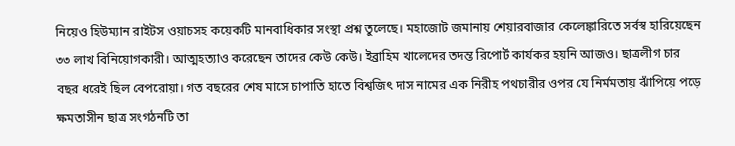নিয়েও হিউম্যান রাইটস ওয়াচসহ কয়েকটি মানবাধিকার সংস্থা প্রশ্ন তুলেছে। মহাজোট জমানায় শেয়ারবাজার কেলেঙ্কারিতে সর্বস্ব হারিয়েছেন ৩৩ লাখ বিনিয়োগকারী। আত্মহত্যাও করেছেন তাদের কেউ কেউ। ইব্রাহিম খালেদের তদন্ত রিপোর্ট কার্যকর হয়নি আজও। ছাত্রলীগ চার বছর ধরেই ছিল বেপরোয়া। গত বছরের শেষ মাসে চাপাতি হাতে বিশ্বজিৎ দাস নামের এক নিরীহ পথচারীর ওপর যে নির্মমতায় ঝাঁপিয়ে পড়ে ক্ষমতাসীন ছাত্র সংগঠনটি তা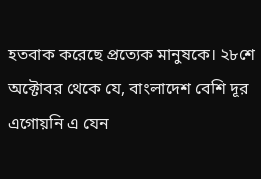হতবাক করেছে প্রত্যেক মানুষকে। ২৮শে অক্টোবর থেকে যে, বাংলাদেশ বেশি দূর এগোয়নি এ যেন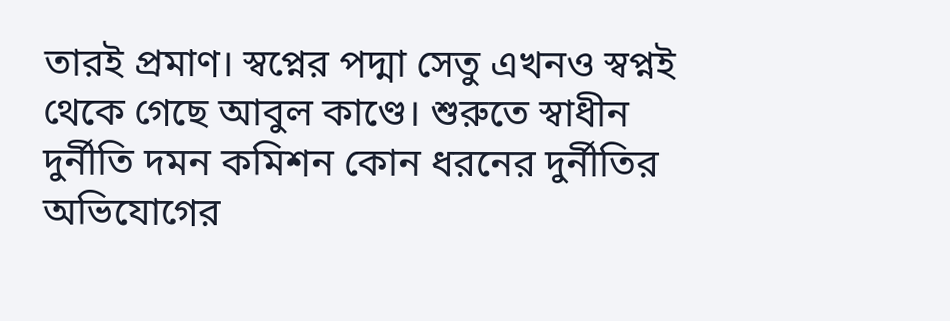তারই প্রমাণ। স্বপ্নের পদ্মা সেতু এখনও স্বপ্নই থেকে গেছে আবুল কাণ্ডে। শুরুতে স্বাধীন দুর্নীতি দমন কমিশন কোন ধরনের দুর্নীতির অভিযোগের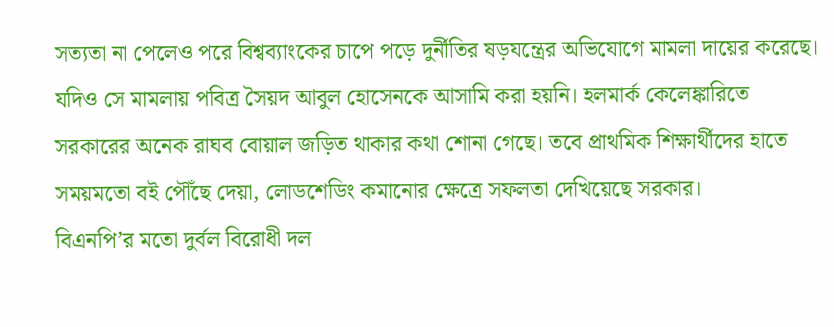সত্যতা না পেলেও পরে বিশ্বব্যাংকের চাপে পড়ে দুর্নীতির ষড়যন্ত্রের অভিযোগে মামলা দায়ের করেছে। যদিও সে মামলায় পবিত্র সৈয়দ আবুল হোসেনকে আসামি করা হয়নি। হলমার্ক কেলেঙ্কারিতে সরকারের অনেক রাঘব বোয়াল জড়িত থাকার কথা শোনা গেছে। তবে প্রাথমিক শিক্ষার্থীদের হাতে সময়মতো বই পৌঁছে দেয়া, লোডশেডিং কমানোর ক্ষেত্রে সফলতা দেখিয়েছে সরকার।
বিএনপি’র মতো দুর্বল বিরোধী দল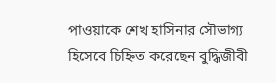পাওয়াকে শেখ হাসিনার সৌভাগ্য হিসেবে চিহ্নিত করেছেন বুদ্ধিজীবী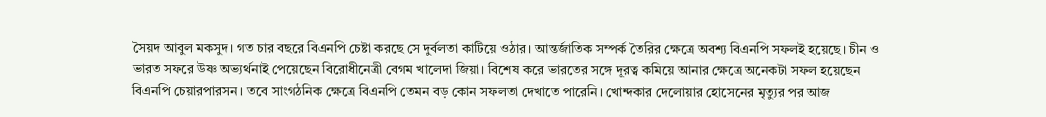সৈয়দ আবুল মকসুদ। গত চার বছরে বিএনপি চেষ্টা করছে সে দুর্বলতা কাটিয়ে ওঠার। আন্তর্জাতিক সম্পর্ক তৈরির ক্ষেত্রে অবশ্য বিএনপি সফলই হয়েছে। চীন ও ভারত সফরে উষ্ণ অভ্যর্থনাই পেয়েছেন বিরোধীনেত্রী বেগম খালেদা জিয়া। বিশেষ করে ভারতের সঙ্গে দূরত্ব কমিয়ে আনার ক্ষেত্রে অনেকটা সফল হয়েছেন বিএনপি চেয়ারপারসন। তবে সাংগঠনিক ক্ষেত্রে বিএনপি তেমন বড় কোন সফলতা দেখাতে পারেনি। খোন্দকার দেলোয়ার হোসেনের মৃত্যুর পর আজ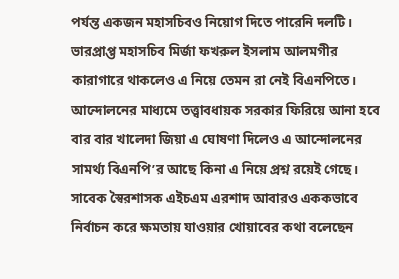পর্যন্ত একজন মহাসচিবও নিয়োগ দিতে পারেনি দলটি। ভারপ্রাপ্ত মহাসচিব মির্জা ফখরুল ইসলাম আলমগীর কারাগারে থাকলেও এ নিয়ে তেমন রা নেই বিএনপিতে। আন্দোলনের মাধ্যমে তত্ত্বাবধায়ক সরকার ফিরিয়ে আনা হবে বার বার খালেদা জিয়া এ ঘোষণা দিলেও এ আন্দোলনের সামর্থ্য বিএনপি’র আছে কিনা এ নিয়ে প্রশ্ন রয়েই গেছে। সাবেক স্বৈরশাসক এইচএম এরশাদ আবারও এককভাবে নির্বাচন করে ক্ষমতায় যাওয়ার খোয়াবের কথা বলেছেন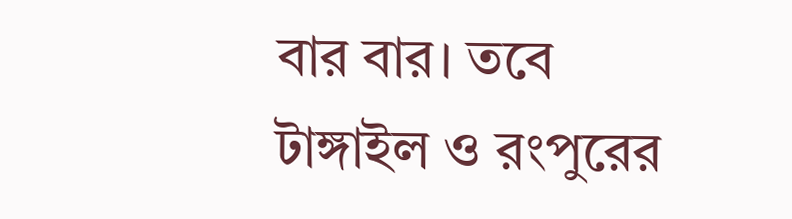বার বার। তবে টাঙ্গাইল ও রংপুরের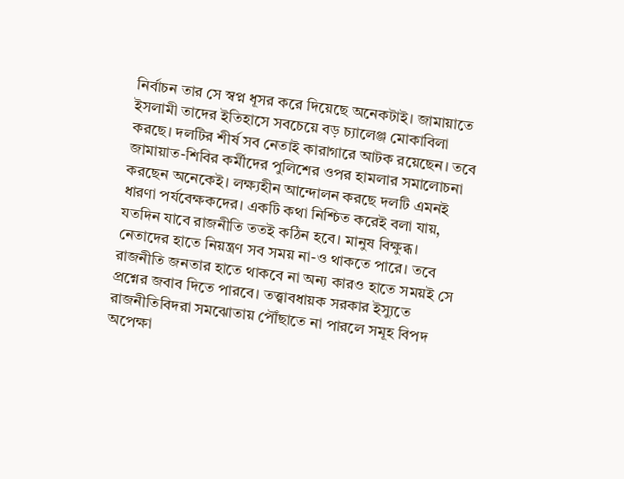নির্বাচন তার সে স্বপ্ন ধূসর করে দিয়েছে অনেকটাই। জামায়াতে ইসলামী তাদের ইতিহাসে সবচেয়ে বড় চ্যালেঞ্জ মোকাবিলা করছে। দলটির শীর্ষ সব নেতাই কারাগারে আটক রয়েছেন। তবে জামায়াত-শিবির কর্মীদের পুলিশের ওপর হামলার সমালোচনা করছেন অনেকেই। লক্ষ্যহীন আন্দোলন করছে দলটি এমনই ধারণা পর্যবেক্ষকদের। একটি কথা নিশ্চিত করেই বলা যায়, যতদিন যাবে রাজনীতি ততই কঠিন হবে। মানুষ বিক্ষুব্ধ। নেতাদের হাতে নিয়ন্ত্রণ সব সময় না-ও থাকতে পারে। তবে রাজনীতি জনতার হাতে থাকবে না অন্য কারও হাতে সময়ই সে প্রশ্নের জবাব দিতে পারবে। তত্ত্বাবধায়ক সরকার ইস্যুতে রাজনীতিবিদরা সমঝোতায় পৌঁছাতে না পারলে সমূহ বিপদ অপেক্ষা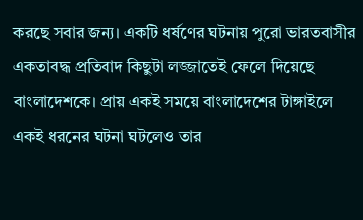করছে সবার জন্য। একটি ধর্ষণের ঘটনায় পুরো ভারতবাসীর একতাবদ্ধ প্রতিবাদ কিছুটা লজ্জাতেই ফেলে দিয়েছে বাংলাদেশকে। প্রায় একই সময়ে বাংলাদেশের টাঙ্গাইলে একই ধরনের ঘটনা ঘটলেও তার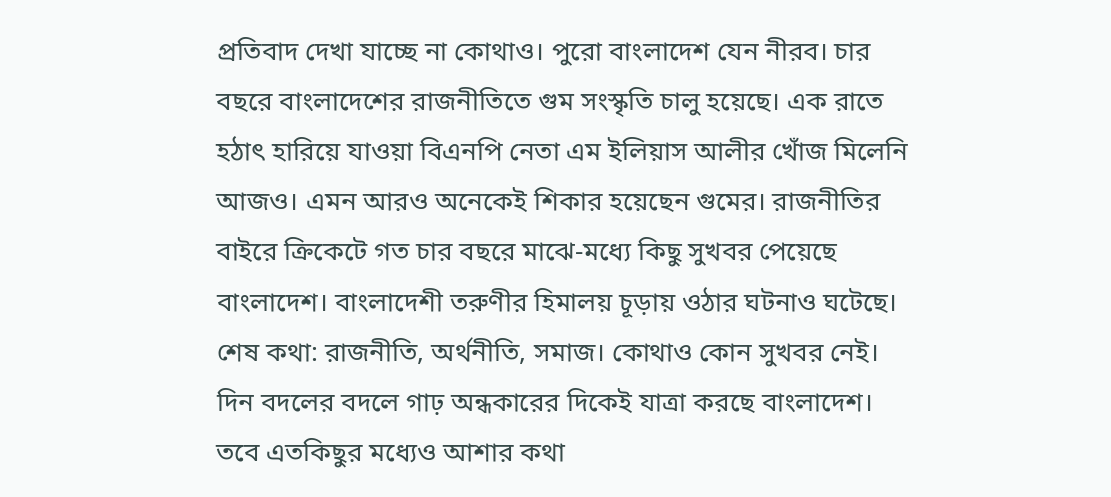প্রতিবাদ দেখা যাচ্ছে না কোথাও। পুরো বাংলাদেশ যেন নীরব। চার বছরে বাংলাদেশের রাজনীতিতে গুম সংস্কৃতি চালু হয়েছে। এক রাতে হঠাৎ হারিয়ে যাওয়া বিএনপি নেতা এম ইলিয়াস আলীর খোঁজ মিলেনি আজও। এমন আরও অনেকেই শিকার হয়েছেন গুমের। রাজনীতির বাইরে ক্রিকেটে গত চার বছরে মাঝে-মধ্যে কিছু সুখবর পেয়েছে বাংলাদেশ। বাংলাদেশী তরুণীর হিমালয় চূড়ায় ওঠার ঘটনাও ঘটেছে।
শেষ কথা: রাজনীতি, অর্থনীতি, সমাজ। কোথাও কোন সুখবর নেই। দিন বদলের বদলে গাঢ় অন্ধকারের দিকেই যাত্রা করছে বাংলাদেশ। তবে এতকিছুর মধ্যেও আশার কথা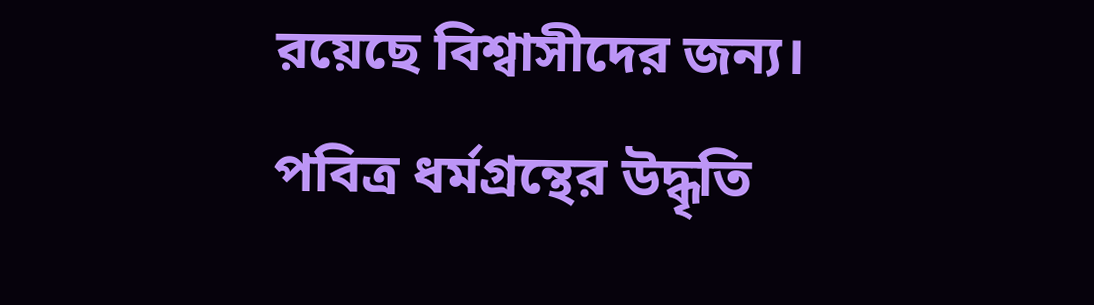রয়েছে বিশ্বাসীদের জন্য। পবিত্র ধর্মগ্রন্থের উদ্ধৃতি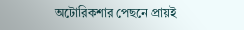অটোরিকশার পেছনে প্রায়ই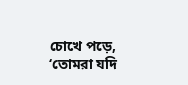চোখে পড়ে, ‘তোমরা যদি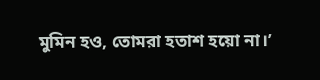মুমিন হও, তোমরা হতাশ হয়ো না।’